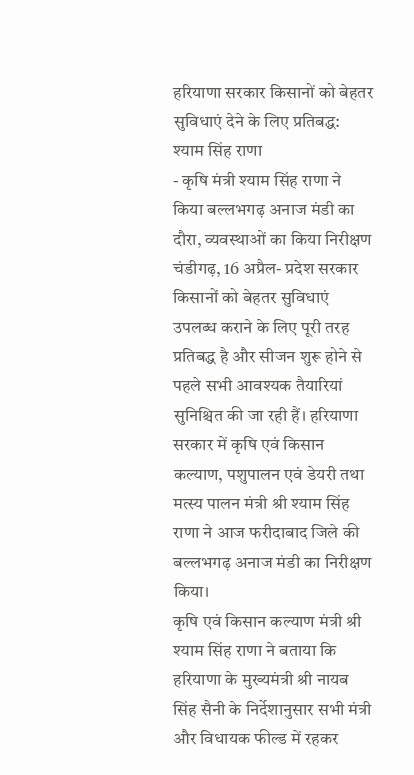हरियाणा सरकार किसानों को बेहतर सुविधाएं देने के लिए प्रतिबद्ध: श्याम सिंह राणा
- कृषि मंत्री श्याम सिंह राणा ने किया बल्लभगढ़ अनाज मंडी का दौरा, व्यवस्थाओं का किया निरीक्षण
चंडीगढ़, 16 अप्रैल- प्रदेश सरकार किसानों को बेहतर सुविधाएं उपलब्ध कराने के लिए पूरी तरह प्रतिबद्ध है और सीजन शुरू होने से पहले सभी आवश्यक तैयारियां सुनिश्चित की जा रही हैं। हरियाणा सरकार में कृषि एवं किसान कल्याण, पशुपालन एवं डेयरी तथा मत्स्य पालन मंत्री श्री श्याम सिंह राणा ने आज फरीदाबाद जिले की बल्लभगढ़ अनाज मंडी का निरीक्षण किया।
कृषि एवं किसान कल्याण मंत्री श्री श्याम सिंह राणा ने बताया कि हरियाणा के मुख्यमंत्री श्री नायब सिंह सैनी के निर्देशानुसार सभी मंत्री और विधायक फील्ड में रहकर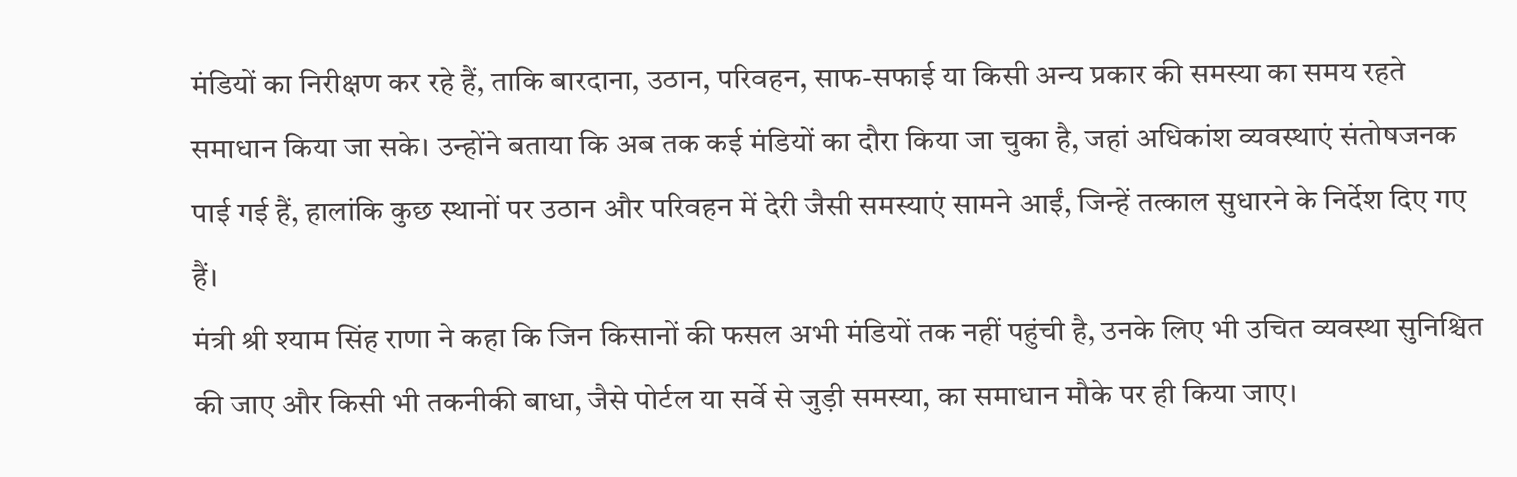मंडियों का निरीक्षण कर रहे हैं, ताकि बारदाना, उठान, परिवहन, साफ-सफाई या किसी अन्य प्रकार की समस्या का समय रहते समाधान किया जा सके। उन्होंने बताया कि अब तक कई मंडियों का दौरा किया जा चुका है, जहां अधिकांश व्यवस्थाएं संतोषजनक पाई गई हैं, हालांकि कुछ स्थानों पर उठान और परिवहन में देरी जैसी समस्याएं सामने आईं, जिन्हें तत्काल सुधारने के निर्देश दिए गए हैं।
मंत्री श्री श्याम सिंह राणा ने कहा कि जिन किसानों की फसल अभी मंडियों तक नहीं पहुंची है, उनके लिए भी उचित व्यवस्था सुनिश्चित की जाए और किसी भी तकनीकी बाधा, जैसे पोर्टल या सर्वे से जुड़ी समस्या, का समाधान मौके पर ही किया जाए।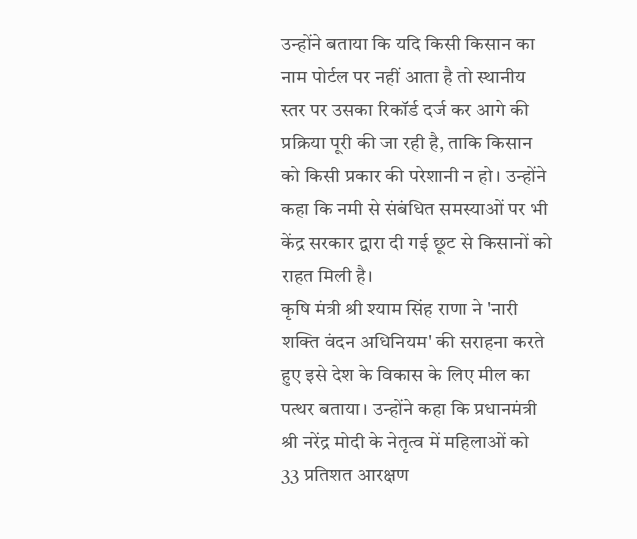उन्होंने बताया कि यदि किसी किसान का नाम पोर्टल पर नहीं आता है तो स्थानीय स्तर पर उसका रिकॉर्ड दर्ज कर आगे की प्रक्रिया पूरी की जा रही है, ताकि किसान को किसी प्रकार की परेशानी न हो। उन्होंने कहा कि नमी से संबंधित समस्याओं पर भी केंद्र सरकार द्वारा दी गई छूट से किसानों को राहत मिली है।
कृषि मंत्री श्री श्याम सिंह राणा ने 'नारी शक्ति वंदन अधिनियम' की सराहना करते हुए इसे देश के विकास के लिए मील का पत्थर बताया। उन्होंने कहा कि प्रधानमंत्री श्री नरेंद्र मोदी के नेतृत्व में महिलाओं को 33 प्रतिशत आरक्षण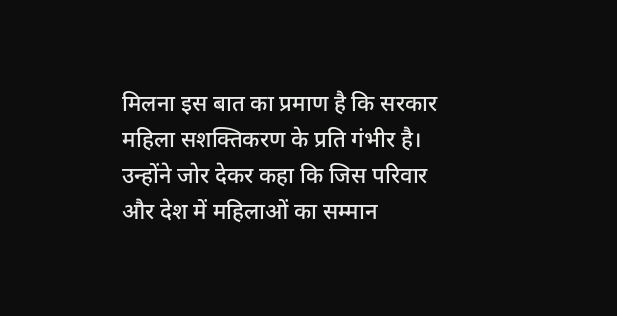मिलना इस बात का प्रमाण है कि सरकार महिला सशक्तिकरण के प्रति गंभीर है। उन्होंने जोर देकर कहा कि जिस परिवार और देश में महिलाओं का सम्मान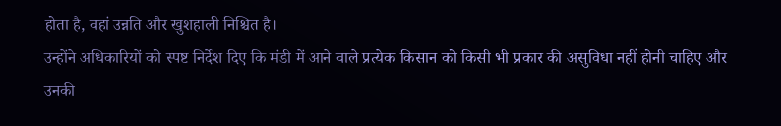होता है, वहां उन्नति और खुशहाली निश्चित है।
उन्होंने अधिकारियों को स्पष्ट निर्देश दिए कि मंडी में आने वाले प्रत्येक किसान को किसी भी प्रकार की असुविधा नहीं होनी चाहिए और उनकी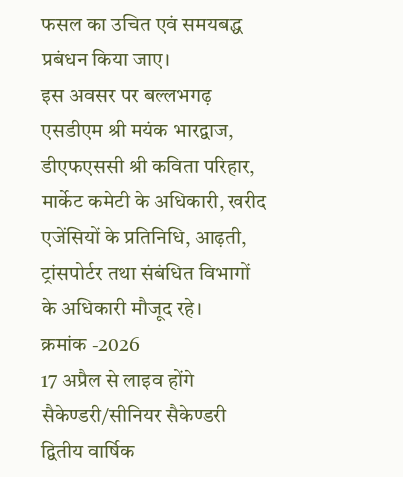फसल का उचित एवं समयबद्ध प्रबंधन किया जाए।
इस अवसर पर बल्लभगढ़ एसडीएम श्री मयंक भारद्वाज, डीएफएससी श्री कविता परिहार, मार्केट कमेटी के अधिकारी, खरीद एजेंसियों के प्रतिनिधि, आढ़ती, ट्रांसपोर्टर तथा संबंधित विभागों के अधिकारी मौजूद रहे।
क्रमांक -2026
17 अप्रैल से लाइव होंगे सैकेण्डरी/सीनियर सैकेण्डरी द्वितीय वार्षिक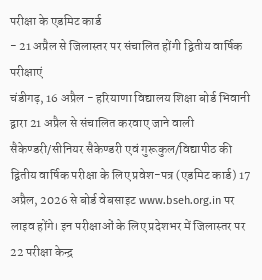परीक्षा के एडमिट कार्ड
- 21 अप्रैल से जिलास्तर पर संचालित होंगी द्वितीय वार्षिक परीक्षाएं
चंडीगढ़, 16 अप्रैल - हरियाणा विद्यालय शिक्षा बोर्ड भिवानी द्वारा 21 अप्रैल से संचालित करवाए जाने वाली सैकेण्डरी/सीनियर सैकेण्डरी एवं गुरूकुल/विद्यापीठ की द्वितीय वार्षिक परीक्षा के लिए प्रवेश-पत्र (एडमिट कार्ड) 17 अप्रैल, 2026 से बोर्ड वेबसाइट www.bseh.org.in पर लाइव होंगे। इन परीक्षाओं के लिए प्रदेशभर में जिलास्तर पर 22 परीक्षा केन्द्र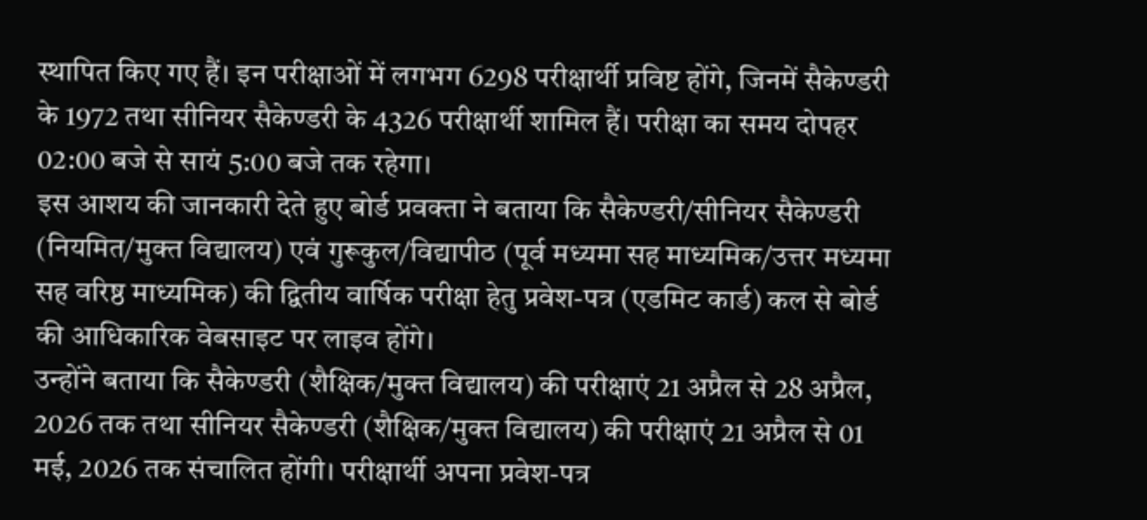स्थापित किए गए हैं। इन परीक्षाओं में लगभग 6298 परीक्षार्थी प्रविष्ट होंगे, जिनमें सैकेण्डरी के 1972 तथा सीनियर सैकेण्डरी के 4326 परीक्षार्थी शामिल हैं। परीक्षा का समय दोपहर 02:00 बजे से सायं 5:00 बजे तक रहेगा।
इस आशय की जानकारी देते हुए बोर्ड प्रवक्ता ने बताया कि सैकेण्डरी/सीनियर सैकेण्डरी (नियमित/मुक्त विद्यालय) एवं गुरूकुल/विद्यापीठ (पूर्व मध्यमा सह माध्यमिक/उत्तर मध्यमा सह वरिष्ठ माध्यमिक) की द्वितीय वार्षिक परीक्षा हेतु प्रवेश-पत्र (एडमिट कार्ड) कल से बोर्ड की आधिकारिक वेबसाइट पर लाइव होंगे।
उन्होंने बताया कि सैकेण्डरी (शैक्षिक/मुक्त विद्यालय) की परीक्षाएं 21 अप्रैल से 28 अप्रैल, 2026 तक तथा सीनियर सैकेण्डरी (शैक्षिक/मुक्त विद्यालय) की परीक्षाएं 21 अप्रैल से 01 मई, 2026 तक संचालित होंगी। परीक्षार्थी अपना प्रवेश-पत्र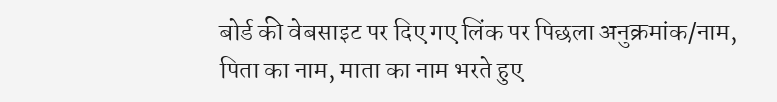बोर्ड की वेबसाइट पर दिए गए लिंक पर पिछला अनुक्रमांक/नाम, पिता का नाम, माता का नाम भरते हुए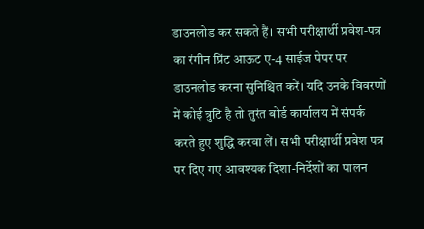डाउनलोड कर सकते हैं। सभी परीक्षार्थी प्रवेश-पत्र का रंगीन प्रिंट आऊट ए-4 साईज पेपर पर डाउनलोड करना सुनिश्चित करें। यदि उनके विवरणों में कोई त्रुटि है तो तुरंत बोर्ड कार्यालय में संपर्क करते हुए शुद्धि करवा लें। सभी परीक्षार्थी प्रवेश पत्र पर दिए गए आवश्यक दिशा-निर्देशों का पालन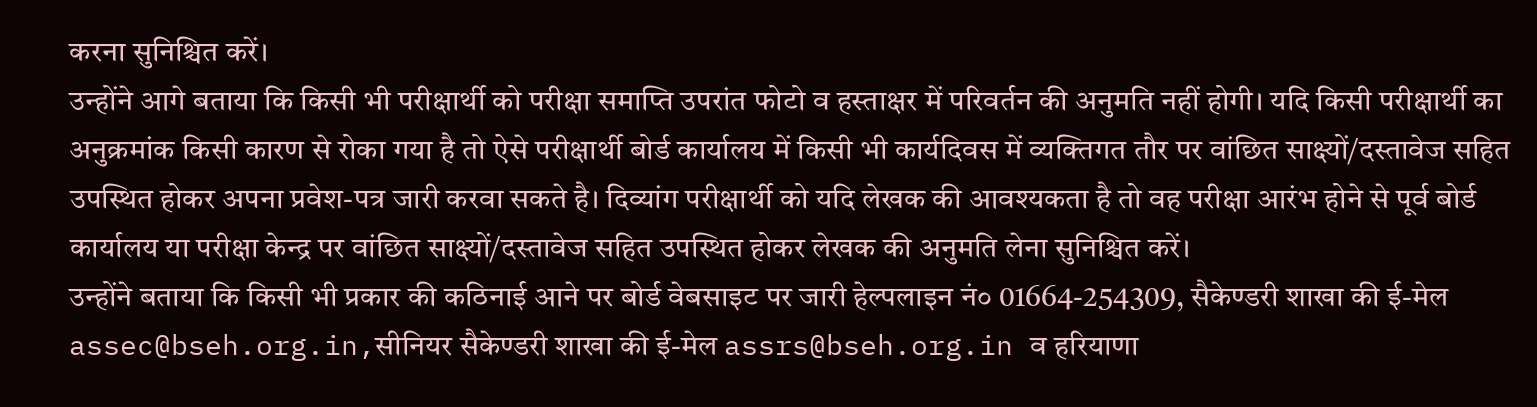करना सुनिश्चित करें।
उन्होंने आगे बताया कि किसी भी परीक्षार्थी को परीक्षा समाप्ति उपरांत फोटो व हस्ताक्षर में परिवर्तन की अनुमति नहीं होगी। यदि किसी परीक्षार्थी का अनुक्रमांक किसी कारण से रोका गया है तो ऐसे परीक्षार्थी बोर्ड कार्यालय में किसी भी कार्यदिवस में व्यक्तिगत तौर पर वांछित साक्ष्यों/दस्तावेज सहित उपस्थित होकर अपना प्रवेश-पत्र जारी करवा सकते है। दिव्यांग परीक्षार्थी को यदि लेखक की आवश्यकता है तो वह परीक्षा आरंभ होने से पूर्व बोर्ड कार्यालय या परीक्षा केन्द्र पर वांछित साक्ष्यों/दस्तावेज सहित उपस्थित होकर लेखक की अनुमति लेना सुनिश्चित करें।
उन्होंने बताया कि किसी भी प्रकार की कठिनाई आने पर बोर्ड वेबसाइट पर जारी हेल्पलाइन नं० 01664-254309, सैकेण्डरी शाखा की ई-मेल assec@bseh.org.in,सीनियर सैकेण्डरी शाखा की ई-मेल assrs@bseh.org.in व हरियाणा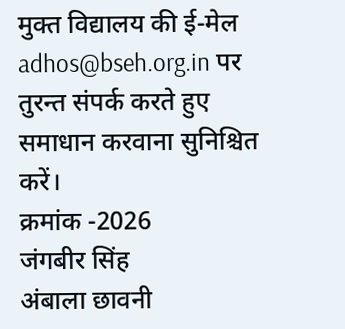मुक्त विद्यालय की ई-मेल adhos@bseh.org.in पर तुरन्त संपर्क करते हुए समाधान करवाना सुनिश्चित करें।
क्रमांक -2026
जंगबीर सिंह
अंबाला छावनी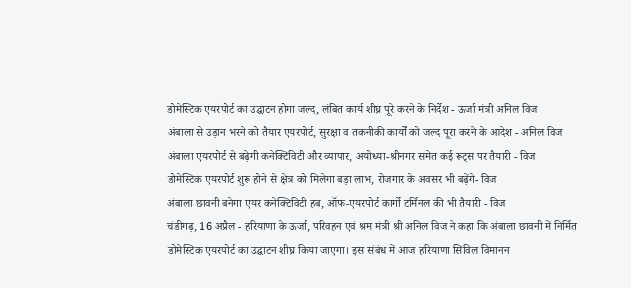डोमेस्टिक एयरपोर्ट का उद्घाटन होगा जल्द, लंबित कार्य शीघ्र पूरे करने के निर्देश - ऊर्जा मंत्री अनिल विज
अंबाला से उड़ान भरने को तैयार एयरपोर्ट, सुरक्षा व तकनीकी कार्यों को जल्द पूरा करने के आदेश - अनिल विज
अंबाला एयरपोर्ट से बढ़ेगी कनेक्टिविटी और व्यापार, अयोध्या-श्रीनगर समेत कई रूट्स पर तैयारी - विज
डोमेस्टिक एयरपोर्ट शुरू होने से क्षेत्र को मिलेगा बड़ा लाभ, रोजगार के अवसर भी बढ़ेंगे- विज
अंबाला छावनी बनेगा एयर कनेक्टिविटी हब, ऑफ-एयरपोर्ट कार्गो टर्मिनल की भी तैयारी - विज
चंडीगढ़, 16 अप्रैल - हरियाणा के ऊर्जा, परिवहन एवं श्रम मंत्री श्री अनिल विज ने कहा कि अंबाला छावनी में निर्मित डोमेस्टिक एयरपोर्ट का उद्घाटन शीघ्र किया जाएगा। इस संबंध में आज हरियाणा सिविल विमानन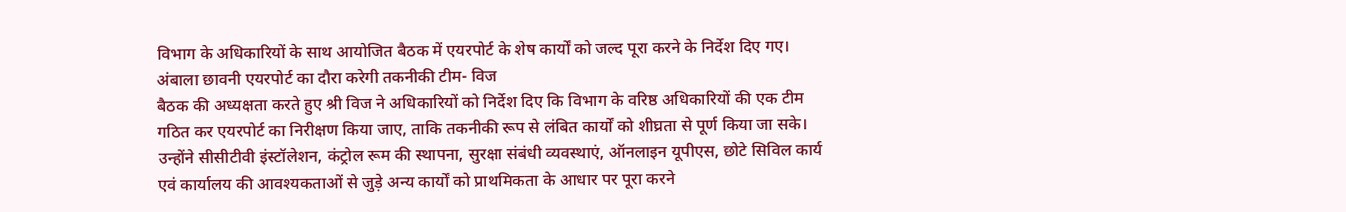विभाग के अधिकारियों के साथ आयोजित बैठक में एयरपोर्ट के शेष कार्यों को जल्द पूरा करने के निर्देश दिए गए।
अंबाला छावनी एयरपोर्ट का दौरा करेगी तकनीकी टीम- विज
बैठक की अध्यक्षता करते हुए श्री विज ने अधिकारियों को निर्देश दिए कि विभाग के वरिष्ठ अधिकारियों की एक टीम गठित कर एयरपोर्ट का निरीक्षण किया जाए, ताकि तकनीकी रूप से लंबित कार्यों को शीघ्रता से पूर्ण किया जा सके। उन्होंने सीसीटीवी इंस्टॉलेशन, कंट्रोल रूम की स्थापना, सुरक्षा संबंधी व्यवस्थाएं, ऑनलाइन यूपीएस, छोटे सिविल कार्य एवं कार्यालय की आवश्यकताओं से जुड़े अन्य कार्यों को प्राथमिकता के आधार पर पूरा करने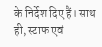के निर्देश दिए हैं। साथ ही, स्टाफ एवं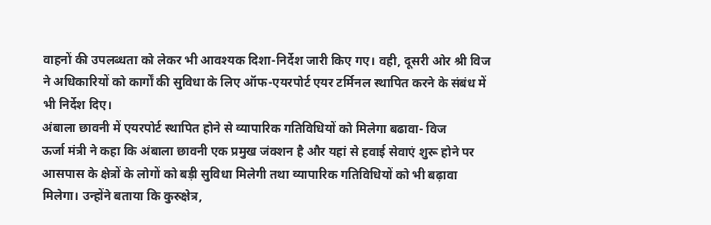वाहनों की उपलब्धता को लेकर भी आवश्यक दिशा-निर्देश जारी किए गए। वही, दूसरी ओर श्री विज ने अधिकारियों को कार्गों की सुविधा के लिए ऑफ-एयरपोर्ट एयर टर्मिनल स्थापित करने के संबंध में भी निर्देश दिए।
अंबाला छावनी में एयरपोर्ट स्थापित होने से व्यापारिक गतिविधियों को मिलेगा बढावा- विज
ऊर्जा मंत्री ने कहा कि अंबाला छावनी एक प्रमुख जंक्शन है और यहां से हवाई सेवाएं शुरू होने पर आसपास के क्षेत्रों के लोगों को बड़ी सुविधा मिलेगी तथा व्यापारिक गतिविधियों को भी बढ़ावा मिलेगा। उन्होंने बताया कि कुरुक्षेत्र,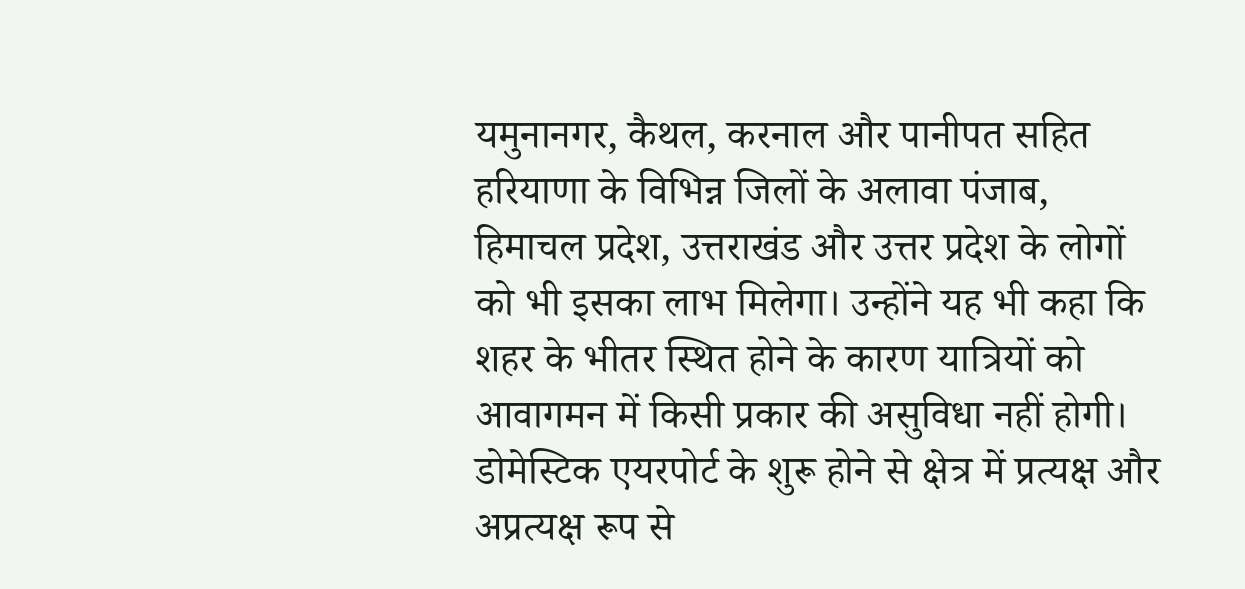यमुनानगर, कैथल, करनाल और पानीपत सहित हरियाणा के विभिन्न जिलों के अलावा पंजाब, हिमाचल प्रदेश, उत्तराखंड और उत्तर प्रदेश के लोगों को भी इसका लाभ मिलेगा। उन्होंने यह भी कहा कि शहर के भीतर स्थित होने के कारण यात्रियों को आवागमन में किसी प्रकार की असुविधा नहीं होगी।
डोमेस्टिक एयरपोर्ट के शुरू होने से क्षेत्र में प्रत्यक्ष और अप्रत्यक्ष रूप से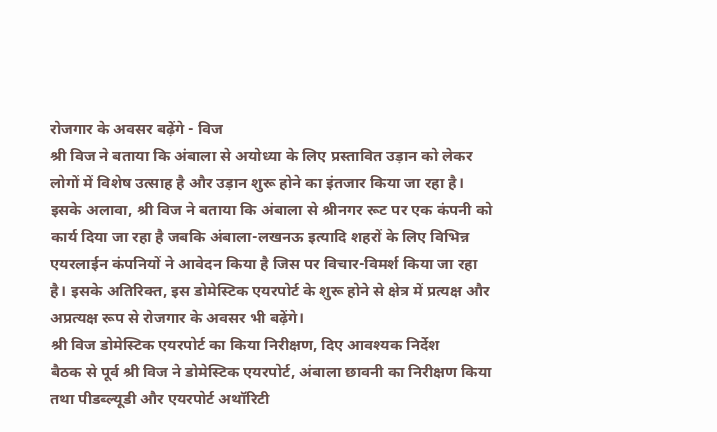रोजगार के अवसर बढ़ेंगे - विज
श्री विज ने बताया कि अंबाला से अयोध्या के लिए प्रस्तावित उड़ान को लेकर लोगों में विशेष उत्साह है और उड़ान शुरू होने का इंतजार किया जा रहा है। इसके अलावा, श्री विज ने बताया कि अंबाला से श्रीनगर रूट पर एक कंपनी को कार्य दिया जा रहा है जबकि अंबाला-लखनऊ इत्यादि शहरों के लिए विभिन्न एयरलाईन कंपनियों ने आवेदन किया है जिस पर विचार-विमर्श किया जा रहा है। इसके अतिरिक्त, इस डोमेस्टिक एयरपोर्ट के शुरू होने से क्षेत्र में प्रत्यक्ष और अप्रत्यक्ष रूप से रोजगार के अवसर भी बढ़ेंगे।
श्री विज डोमेस्टिक एयरपोर्ट का किया निरीक्षण, दिए आवश्यक निर्देश
बैठक से पूर्व श्री विज ने डोमेस्टिक एयरपोर्ट, अंबाला छावनी का निरीक्षण किया तथा पीडब्ल्यूडी और एयरपोर्ट अथॉरिटी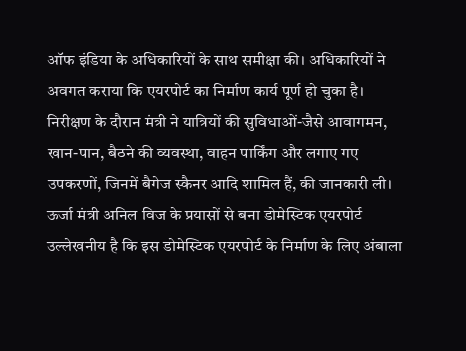ऑफ इंडिया के अधिकारियों के साथ समीक्षा की। अधिकारियों ने अवगत कराया कि एयरपोर्ट का निर्माण कार्य पूर्ण हो चुका है। निरीक्षण के दौरान मंत्री ने यात्रियों की सुविधाओं-जैसे आवागमन, खान-पान, बैठने की व्यवस्था, वाहन पार्किंग और लगाए गए उपकरणों, जिनमें बैगेज स्कैनर आदि शामिल हैं, की जानकारी ली।
ऊर्जा मंत्री अनिल विज के प्रयासों से बना डोमेस्टिक एयरपोर्ट
उल्लेखनीय है कि इस डोमेस्टिक एयरपोर्ट के निर्माण के लिए अंबाला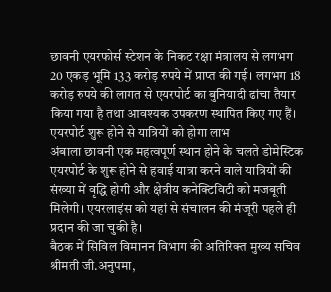छावनी एयरफोर्स स्टेशन के निकट रक्षा मंत्रालय से लगभग 20 एकड़ भूमि 133 करोड़ रुपये में प्राप्त की गई। लगभग 18 करोड़ रुपये की लागत से एयरपोर्ट का बुनियादी ढांचा तैयार किया गया है तथा आवश्यक उपकरण स्थापित किए गए हैं।
एयरपोर्ट शुरू होने से यात्रियों को होगा लाभ
अंबाला छावनी एक महत्वपूर्ण स्थान होने के चलते डोमेस्टिक एयरपोर्ट के शुरू होने से हवाई यात्रा करने वाले यात्रियों की संख्या में वृद्धि होगी और क्षेत्रीय कनेक्टिविटी को मजबूती मिलेगी। एयरलाइंस को यहां से संचालन की मंजूरी पहले ही प्रदान की जा चुकी है।
बैठक में सिविल विमानन विभाग की अतिरिक्त मुख्य सचिव श्रीमती जी.अनुपमा,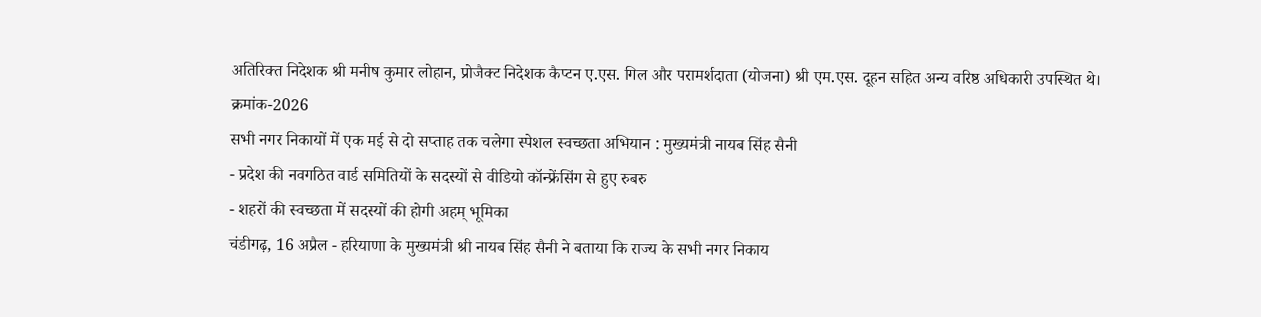अतिरिक्त निदेशक श्री मनीष कुमार लोहान, प्रोजैक्ट निदेशक कैप्टन ए.एस. गिल और परामर्शदाता (योजना) श्री एम.एस. दूहन सहित अन्य वरिष्ठ अधिकारी उपस्थित थे।
क्रमांक-2026
सभी नगर निकायों में एक मई से दो सप्ताह तक चलेगा स्पेशल स्वच्छता अभियान : मुख्यमंत्री नायब सिंह सैनी
- प्रदेश की नवगठित वार्ड समितियों के सदस्यों से वीडियो कॉन्फ्रेंसिंग से हुए रुबरु
- शहरों की स्वच्छता में सदस्यों की होगी अहम् भूमिका
चंडीगढ़, 16 अप्रैल - हरियाणा के मुख्यमंत्री श्री नायब सिंह सैनी ने बताया कि राज्य के सभी नगर निकाय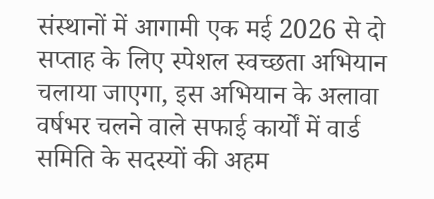संस्थानों में आगामी एक मई 2026 से दो सप्ताह के लिए स्पेशल स्वच्छता अभियान चलाया जाएगा, इस अभियान के अलावा वर्षभर चलने वाले सफाई कार्यों में वार्ड समिति के सदस्यों की अहम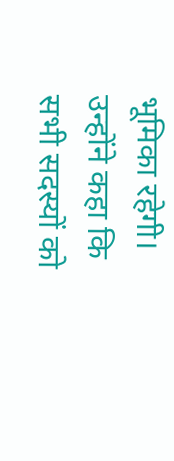भूमिका रहेगी।
उन्होंने कहा कि सभी सदस्यों को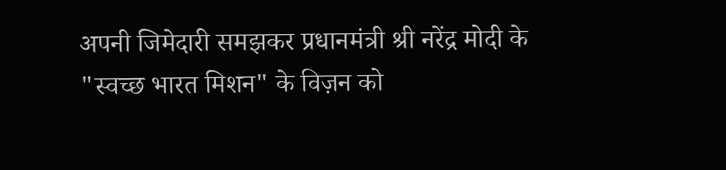अपनी जिमेदारी समझकर प्रधानमंत्री श्री नरेंद्र मोदी के "स्वच्छ भारत मिशन" के विज़न को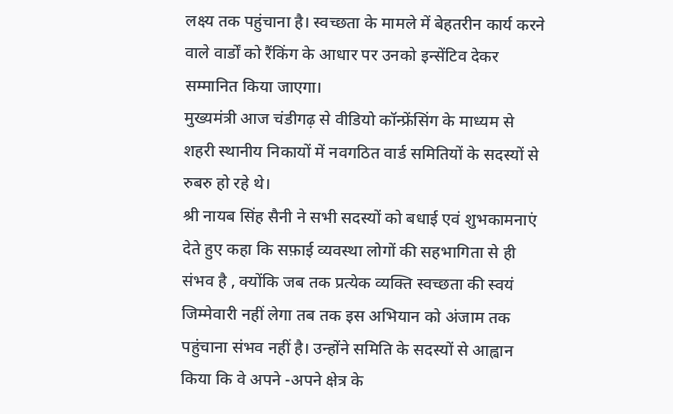लक्ष्य तक पहुंचाना है। स्वच्छता के मामले में बेहतरीन कार्य करने वाले वार्डों को रैंकिंग के आधार पर उनको इन्सेंटिव देकर सम्मानित किया जाएगा।
मुख्यमंत्री आज चंडीगढ़ से वीडियो कॉन्फ्रेंसिंग के माध्यम से शहरी स्थानीय निकायों में नवगठित वार्ड समितियों के सदस्यों से रुबरु हो रहे थे।
श्री नायब सिंह सैनी ने सभी सदस्यों को बधाई एवं शुभकामनाएं देते हुए कहा कि सफ़ाई व्यवस्था लोगों की सहभागिता से ही संभव है , क्योंकि जब तक प्रत्येक व्यक्ति स्वच्छता की स्वयं जिम्मेवारी नहीं लेगा तब तक इस अभियान को अंजाम तक पहुंचाना संभव नहीं है। उन्होंने समिति के सदस्यों से आह्वान किया कि वे अपने -अपने क्षेत्र के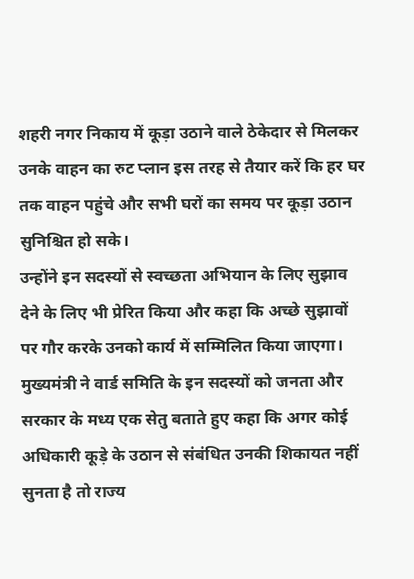शहरी नगर निकाय में कूड़ा उठाने वाले ठेकेदार से मिलकर उनके वाहन का रुट प्लान इस तरह से तैयार करें कि हर घर तक वाहन पहुंचे और सभी घरों का समय पर कूड़ा उठान सुनिश्चित हो सके।
उन्होंने इन सदस्यों से स्वच्छता अभियान के लिए सुझाव देने के लिए भी प्रेरित किया और कहा कि अच्छे सुझावों पर गौर करके उनको कार्य में सम्मिलित किया जाएगा। मुख्यमंत्री ने वार्ड समिति के इन सदस्यों को जनता और सरकार के मध्य एक सेतु बताते हुए कहा कि अगर कोई अधिकारी कूड़े के उठान से संबंधित उनकी शिकायत नहीं सुनता है तो राज्य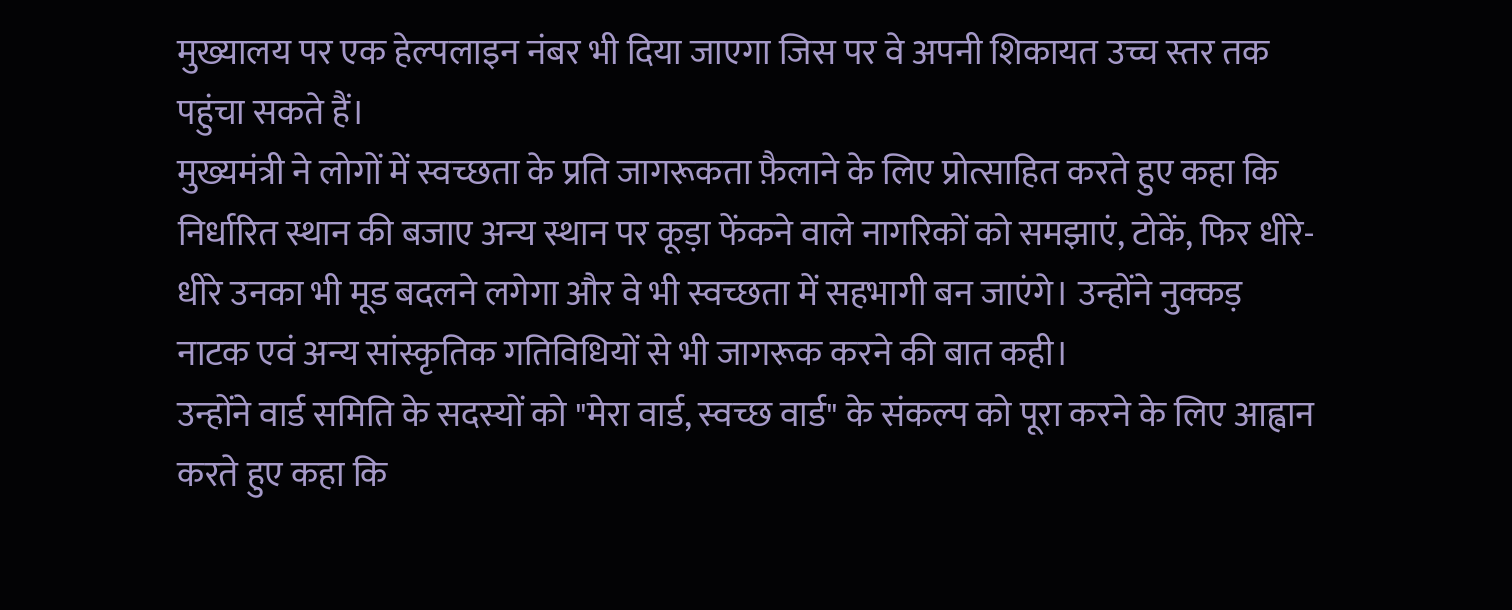मुख्यालय पर एक हेल्पलाइन नंबर भी दिया जाएगा जिस पर वे अपनी शिकायत उच्च स्तर तक पहुंचा सकते हैं।
मुख्यमंत्री ने लोगों में स्वच्छता के प्रति जागरूकता फ़ैलाने के लिए प्रोत्साहित करते हुए कहा कि निर्धारित स्थान की बजाए अन्य स्थान पर कूड़ा फेंकने वाले नागरिकों को समझाएं, टोकें, फिर धीरे-धीरे उनका भी मूड बदलने लगेगा और वे भी स्वच्छता में सहभागी बन जाएंगे। उन्होंने नुक्कड़ नाटक एवं अन्य सांस्कृतिक गतिविधियों से भी जागरूक करने की बात कही।
उन्होंने वार्ड समिति के सदस्यों को "मेरा वार्ड, स्वच्छ वार्ड" के संकल्प को पूरा करने के लिए आह्वान करते हुए कहा कि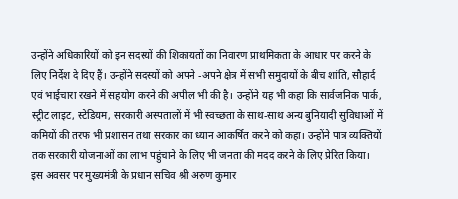उन्होंने अधिकारियों को इन सदस्यों की शिकायतों का निवारण प्राथमिकता के आधार पर करने के लिए निर्देश दे दिए हैं। उन्होंने सदस्यों को अपने -अपने क्षेत्र में सभी समुदायों के बीच शांति, सौहार्द एवं भाईचारा रखने में सहयोग करने की अपील भी की है। उन्होंने यह भी कहा कि सार्वजनिक पार्क, स्ट्रीट लाइट, स्टेडियम, सरकारी अस्पतालों में भी स्वच्छता के साथ-साथ अन्य बुनियादी सुविधाओं में कमियों की तरफ भी प्रशासन तथा सरकार का ध्यान आकर्षित करने को कहा। उन्होंने पात्र व्यक्तियों तक सरकारी योजनाओं का लाभ पहुंचाने के लिए भी जनता की मदद करने के लिए प्रेरित किया।
इस अवसर पर मुख्यमंत्री के प्रधान सचिव श्री अरुण कुमार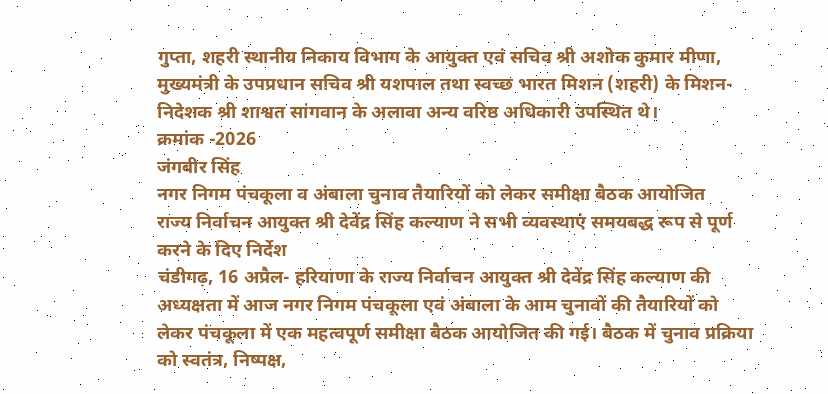गुप्ता, शहरी स्थानीय निकाय विभाग के आयुक्त एवं सचिव श्री अशोक कुमार मीणा, मुख्यमंत्री के उपप्रधान सचिव श्री यशपाल तथा स्वच्छ भारत मिशन (शहरी) के मिशन-निदेशक श्री शाश्वत सांगवान के अलावा अन्य वरिष्ठ अधिकारी उपस्थित थे।
क्रमांक -2026
जंगबीर सिंह
नगर निगम पंचकूला व अंबाला चुनाव तैयारियों को लेकर समीक्षा बैठक आयोजित
राज्य निर्वाचन आयुक्त श्री देवेंद्र सिंह कल्याण ने सभी व्यवस्थाएं समयबद्ध रूप से पूर्ण करने के दिए निर्देश
चंडीगढ़, 16 अप्रैल- हरियाणा के राज्य निर्वाचन आयुक्त श्री देवेंद्र सिंह कल्याण की अध्यक्षता में आज नगर निगम पंचकूला एवं अंबाला के आम चुनावों की तैयारियों को लेकर पंचकूला में एक महत्वपूर्ण समीक्षा बैठक आयोजित की गई। बैठक में चुनाव प्रक्रिया को स्वतंत्र, निष्पक्ष,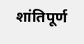शांतिपूर्ण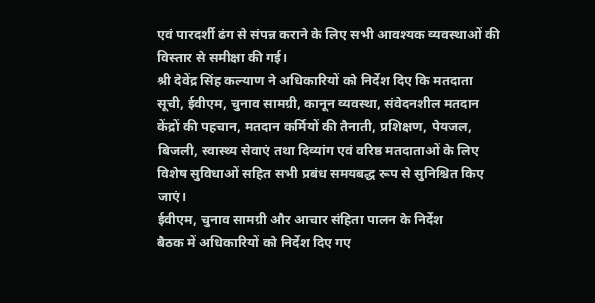एवं पारदर्शी ढंग से संपन्न कराने के लिए सभी आवश्यक व्यवस्थाओं की विस्तार से समीक्षा की गई।
श्री देवेंद्र सिंह कल्याण ने अधिकारियों को निर्देश दिए कि मतदाता सूची, ईवीएम, चुनाव सामग्री, कानून व्यवस्था, संवेदनशील मतदान केंद्रों की पहचान, मतदान कर्मियों की तैनाती, प्रशिक्षण, पेयजल, बिजली, स्वास्थ्य सेवाएं तथा दिव्यांग एवं वरिष्ठ मतदाताओं के लिए विशेष सुविधाओं सहित सभी प्रबंध समयबद्ध रूप से सुनिश्चित किए जाएं।
ईवीएम, चुनाव सामग्री और आचार संहिता पालन के निर्देश
बैठक में अधिकारियों को निर्देश दिए गए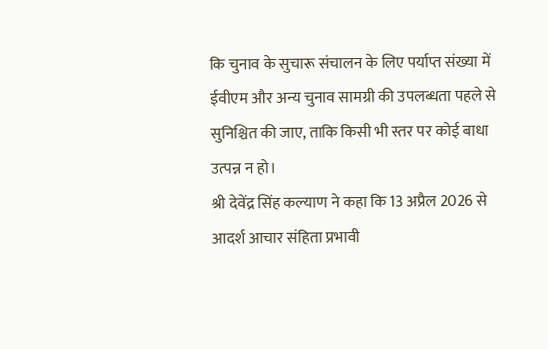कि चुनाव के सुचारू संचालन के लिए पर्याप्त संख्या में ईवीएम और अन्य चुनाव सामग्री की उपलब्धता पहले से सुनिश्चित की जाए, ताकि किसी भी स्तर पर कोई बाधा उत्पन्न न हो।
श्री देवेंद्र सिंह कल्याण ने कहा कि 13 अप्रैल 2026 से आदर्श आचार संहिता प्रभावी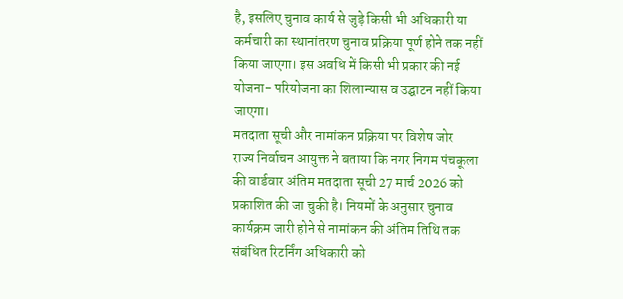है, इसलिए चुनाव कार्य से जुड़े किसी भी अधिकारी या कर्मचारी का स्थानांतरण चुनाव प्रक्रिया पूर्ण होने तक नहीं किया जाएगा। इस अवधि में किसी भी प्रकार की नई योजना- परियोजना का शिलान्यास व उद्घाटन नहीं किया जाएगा।
मतदाता सूची और नामांकन प्रक्रिया पर विशेष जोर
राज्य निर्वाचन आयुक्त ने बताया कि नगर निगम पंचकूला की वार्डवार अंतिम मतदाता सूची 27 मार्च 2026 को प्रकाशित की जा चुकी है। नियमों के अनुसार चुनाव कार्यक्रम जारी होने से नामांकन की अंतिम तिथि तक संबंधित रिटर्निंग अधिकारी को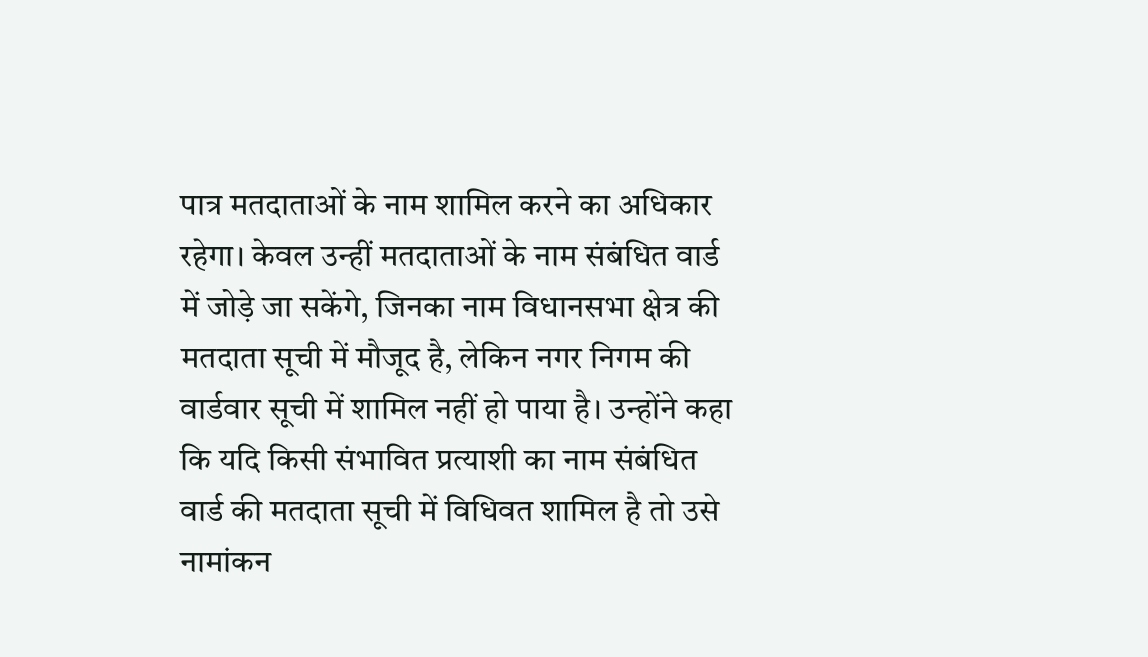पात्र मतदाताओं के नाम शामिल करने का अधिकार रहेगा। केवल उन्हीं मतदाताओं के नाम संबंधित वार्ड में जोड़े जा सकेंगे, जिनका नाम विधानसभा क्षेत्र की मतदाता सूची में मौजूद है, लेकिन नगर निगम की वार्डवार सूची में शामिल नहीं हो पाया है। उन्होंने कहा कि यदि किसी संभावित प्रत्याशी का नाम संबंधित वार्ड की मतदाता सूची में विधिवत शामिल है तो उसे नामांकन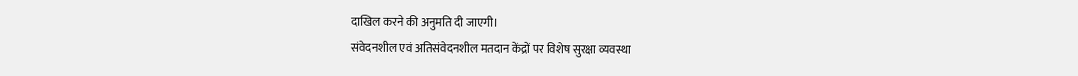दाखिल करने की अनुमति दी जाएगी।
संवेदनशील एवं अतिसंवेदनशील मतदान केंद्रों पर विशेष सुरक्षा व्यवस्था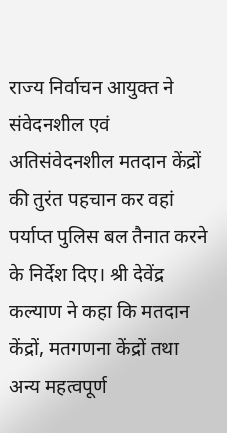राज्य निर्वाचन आयुक्त ने संवेदनशील एवं अतिसंवेदनशील मतदान केंद्रों की तुरंत पहचान कर वहां पर्याप्त पुलिस बल तैनात करने के निर्देश दिए। श्री देवेंद्र कल्याण ने कहा कि मतदान केंद्रों, मतगणना केंद्रों तथा अन्य महत्वपूर्ण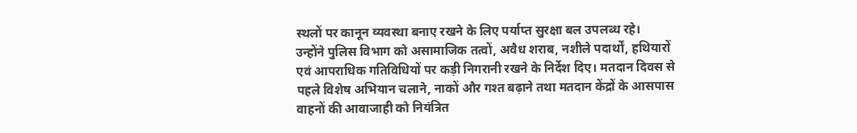स्थलों पर कानून व्यवस्था बनाए रखने के लिए पर्याप्त सुरक्षा बल उपलब्ध रहे।
उन्होंने पुलिस विभाग को असामाजिक तत्वों, अवैध शराब, नशीले पदार्थों, हथियारों एवं आपराधिक गतिविधियों पर कड़ी निगरानी रखने के निर्देश दिए। मतदान दिवस से पहले विशेष अभियान चलाने, नाकों और गश्त बढ़ाने तथा मतदान केंद्रों के आसपास वाहनों की आवाजाही को नियंत्रित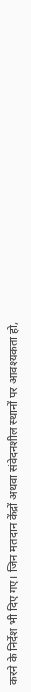करने के निर्देश भी दिए गए। जिन मतदान केंद्रों अथवा संवेदनशील स्थानों पर आवश्यकता हो,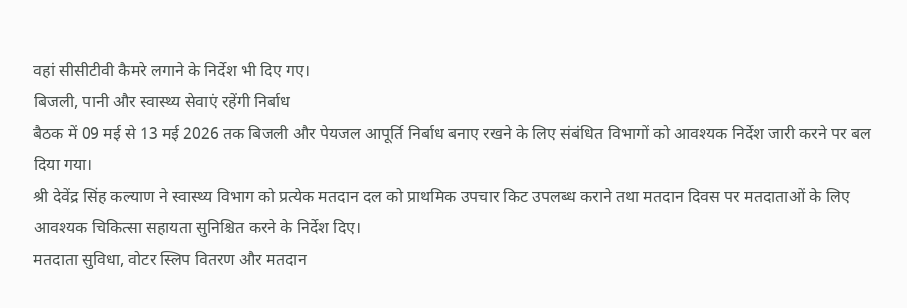वहां सीसीटीवी कैमरे लगाने के निर्देश भी दिए गए।
बिजली, पानी और स्वास्थ्य सेवाएं रहेंगी निर्बाध
बैठक में 09 मई से 13 मई 2026 तक बिजली और पेयजल आपूर्ति निर्बाध बनाए रखने के लिए संबंधित विभागों को आवश्यक निर्देश जारी करने पर बल दिया गया।
श्री देवेंद्र सिंह कल्याण ने स्वास्थ्य विभाग को प्रत्येक मतदान दल को प्राथमिक उपचार किट उपलब्ध कराने तथा मतदान दिवस पर मतदाताओं के लिए आवश्यक चिकित्सा सहायता सुनिश्चित करने के निर्देश दिए।
मतदाता सुविधा, वोटर स्लिप वितरण और मतदान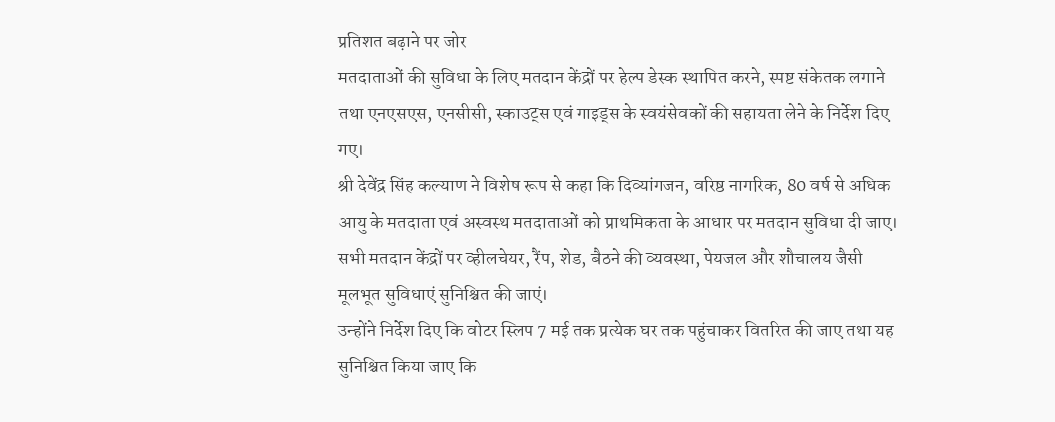प्रतिशत बढ़ाने पर जोर
मतदाताओं की सुविधा के लिए मतदान केंद्रों पर हेल्प डेस्क स्थापित करने, स्पष्ट संकेतक लगाने तथा एनएसएस, एनसीसी, स्काउट्स एवं गाइड्स के स्वयंसेवकों की सहायता लेने के निर्देश दिए गए।
श्री देवेंद्र सिंह कल्याण ने विशेष रूप से कहा कि दिव्यांगजन, वरिष्ठ नागरिक, 80 वर्ष से अधिक आयु के मतदाता एवं अस्वस्थ मतदाताओं को प्राथमिकता के आधार पर मतदान सुविधा दी जाए। सभी मतदान केंद्रों पर व्हीलचेयर, रैंप, शेड, बैठने की व्यवस्था, पेयजल और शौचालय जैसी मूलभूत सुविधाएं सुनिश्चित की जाएं।
उन्होंने निर्देश दिए कि वोटर स्लिप 7 मई तक प्रत्येक घर तक पहुंचाकर वितरित की जाए तथा यह सुनिश्चित किया जाए कि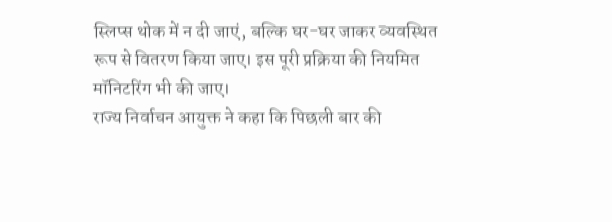स्लिप्स थोक में न दी जाएं, बल्कि घर-घर जाकर व्यवस्थित रूप से वितरण किया जाए। इस पूरी प्रक्रिया की नियमित मॉनिटरिंग भी की जाए।
राज्य निर्वाचन आयुक्त ने कहा कि पिछली बार की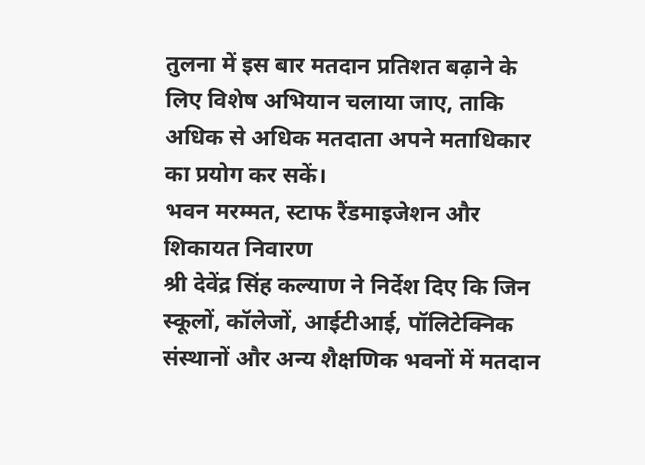तुलना में इस बार मतदान प्रतिशत बढ़ाने के लिए विशेष अभियान चलाया जाए, ताकि अधिक से अधिक मतदाता अपने मताधिकार का प्रयोग कर सकें।
भवन मरम्मत, स्टाफ रैंडमाइजेशन और शिकायत निवारण
श्री देवेंद्र सिंह कल्याण ने निर्देश दिए कि जिन स्कूलों, कॉलेजों, आईटीआई, पॉलिटेक्निक संस्थानों और अन्य शैक्षणिक भवनों में मतदान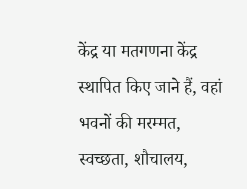केंद्र या मतगणना केंद्र स्थापित किए जाने हैं, वहां भवनों की मरम्मत, स्वच्छता, शौचालय,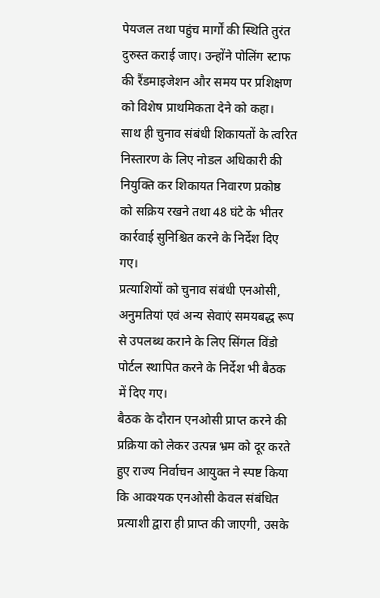पेयजल तथा पहुंच मार्गों की स्थिति तुरंत दुरुस्त कराई जाए। उन्होंने पोलिंग स्टाफ की रैंडमाइजेशन और समय पर प्रशिक्षण को विशेष प्राथमिकता देने को कहा।
साथ ही चुनाव संबंधी शिकायतों के त्वरित निस्तारण के लिए नोडल अधिकारी की नियुक्ति कर शिकायत निवारण प्रकोष्ठ को सक्रिय रखने तथा 48 घंटे के भीतर कार्रवाई सुनिश्चित करने के निर्देश दिए गए।
प्रत्याशियों को चुनाव संबंधी एनओसी, अनुमतियां एवं अन्य सेवाएं समयबद्ध रूप से उपलब्ध कराने के लिए सिंगल विंडो पोर्टल स्थापित करने के निर्देश भी बैठक में दिए गए।
बैठक के दौरान एनओसी प्राप्त करने की प्रक्रिया को लेकर उत्पन्न भ्रम को दूर करते हुए राज्य निर्वाचन आयुक्त ने स्पष्ट किया कि आवश्यक एनओसी केवल संबंधित प्रत्याशी द्वारा ही प्राप्त की जाएगी, उसके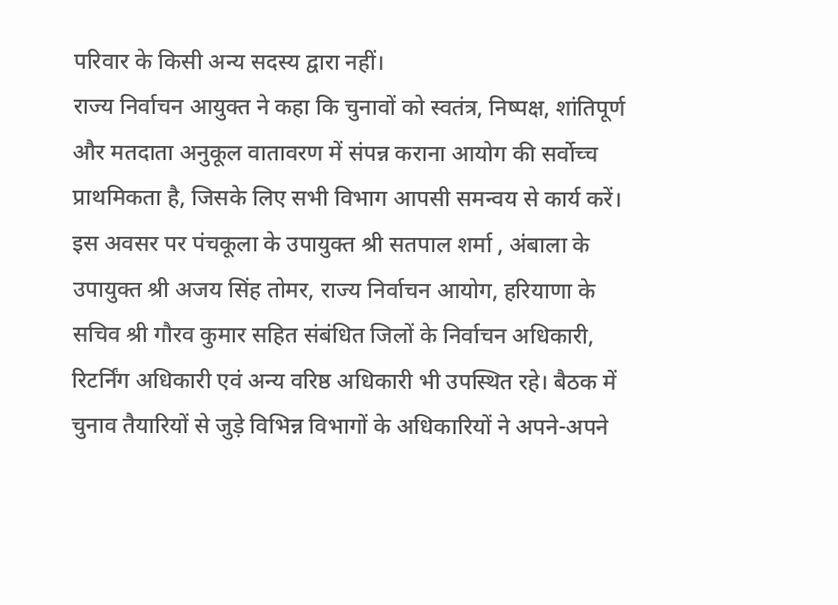परिवार के किसी अन्य सदस्य द्वारा नहीं।
राज्य निर्वाचन आयुक्त ने कहा कि चुनावों को स्वतंत्र, निष्पक्ष, शांतिपूर्ण और मतदाता अनुकूल वातावरण में संपन्न कराना आयोग की सर्वोच्च प्राथमिकता है, जिसके लिए सभी विभाग आपसी समन्वय से कार्य करें।
इस अवसर पर पंचकूला के उपायुक्त श्री सतपाल शर्मा , अंबाला के उपायुक्त श्री अजय सिंह तोमर, राज्य निर्वाचन आयोग, हरियाणा के सचिव श्री गौरव कुमार सहित संबंधित जिलों के निर्वाचन अधिकारी, रिटर्निंग अधिकारी एवं अन्य वरिष्ठ अधिकारी भी उपस्थित रहे। बैठक में चुनाव तैयारियों से जुड़े विभिन्न विभागों के अधिकारियों ने अपने-अपने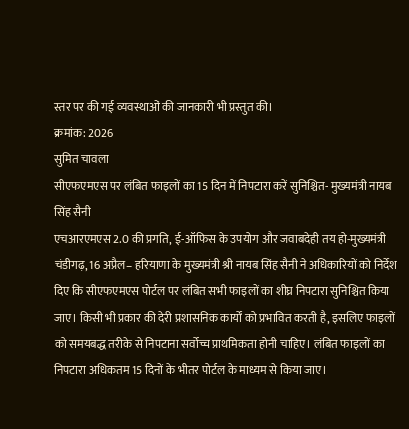स्तर पर की गई व्यवस्थाओं की जानकारी भी प्रस्तुत की।
क्रमांक: 2026
सुमित चावला
सीएफएमएस पर लंबित फाइलों का 15 दिन में निपटारा करें सुनिश्चित- मुख्यमंत्री नायब सिंह सैनी
एचआरएमएस 2.0 की प्रगति, ई-ऑफिस के उपयोग और जवाबदेही तय हो-मुख्यमंत्री
चंडीगढ़, 16 अप्रैल– हरियाणा के मुख्यमंत्री श्री नायब सिंह सैनी ने अधिकारियों को निर्देश दिए कि सीएफएमएस पोर्टल पर लंबित सभी फाइलों का शीघ्र निपटारा सुनिश्चित किया जाए। किसी भी प्रकार की देरी प्रशासनिक कार्यों को प्रभावित करती है, इसलिए फाइलों को समयबद्ध तरीके से निपटाना सर्वोच्च प्राथमिकता होनी चाहिए। लंबित फाइलों का निपटारा अधिकतम 15 दिनों के भीतर पोर्टल के माध्यम से किया जाए।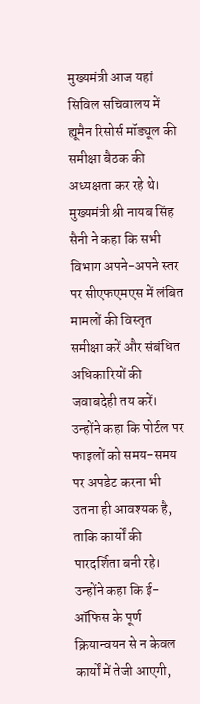मुख्यमंत्री आज यहां सिविल सचिवालय में ह्यूमैन रिसोर्स मॉड्यूल की समीक्षा बैठक की अध्यक्षता कर रहे थे।
मुख्यमंत्री श्री नायब सिंह सैनी ने कहा कि सभी विभाग अपने-अपने स्तर पर सीएफएमएस में लंबित मामलों की विस्तृत समीक्षा करें और संबंधित अधिकारियों की जवाबदेही तय करें।
उन्होंने कहा कि पोर्टल पर फाइलों को समय-समय पर अपडेट करना भी उतना ही आवश्यक है, ताकि कार्यों की पारदर्शिता बनी रहे।
उन्होंने कहा कि ई-ऑफिस के पूर्ण क्रियान्वयन से न केवल कार्यों में तेजी आएगी,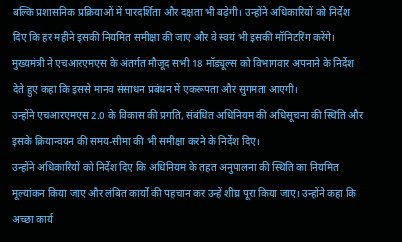बल्कि प्रशासनिक प्रक्रियाओं में पारदर्शिता और दक्षता भी बढ़ेगी। उन्होंने अधिकारियों को निर्देश दिए कि हर महीने इसकी नियमित समीक्षा की जाए और वे स्वयं भी इसकी मॉनिटरिंग करेंगे।
मुख्यमंत्री ने एचआरएमएस के अंतर्गत मौजूद सभी 18 मॉड्यूल्स को विभागवार अपनाने के निर्देश देते हुए कहा कि इससे मानव संसाधन प्रबंधन में एकरूपता और सुगमता आएगी।
उन्होंने एचआरएमएस 2.0 के विकास की प्रगति, संबंधित अधिनियम की अधिसूचना की स्थिति और इसके क्रियान्वयन की समय-सीमा की भी समीक्षा करने के निर्देश दिए।
उन्होंने अधिकारियों को निर्देश दिए कि अधिनियम के तहत अनुपालना की स्थिति का नियमित मूल्यांकन किया जाए और लंबित कार्यों की पहचान कर उन्हें शीघ्र पूरा किया जाए। उन्होंने कहा कि अच्छा कार्य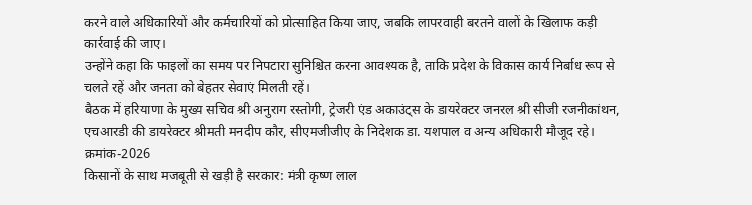करने वाले अधिकारियों और कर्मचारियों को प्रोत्साहित किया जाए, जबकि लापरवाही बरतने वालों के खिलाफ कड़ी कार्रवाई की जाए।
उन्होंने कहा कि फाइलों का समय पर निपटारा सुनिश्चित करना आवश्यक है, ताकि प्रदेश के विकास कार्य निर्बाध रूप से चलते रहें और जनता को बेहतर सेवाएं मिलती रहें।
बैठक में हरियाणा के मुख्य सचिव श्री अनुराग रस्तोगी, ट्रेजरी एंड अकाउंट्स के डायरेक्टर जनरल श्री सीजी रजनीकांथन, एचआरडी की डायरेक्टर श्रीमती मनदीप कौर, सीएमजीजीए के निदेशक डा. यशपाल व अन्य अधिकारी मौजूद रहे।
क्रमांक-2026
किसानों के साथ मजबूती से खड़ी है सरकार: मंत्री कृष्ण लाल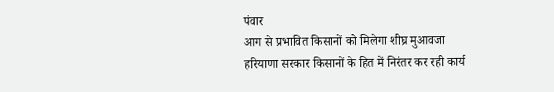पंवार
आग से प्रभावित किसानों को मिलेगा शीघ्र मुआवजा
हरियाणा सरकार किसानों के हित में निरंतर कर रही कार्य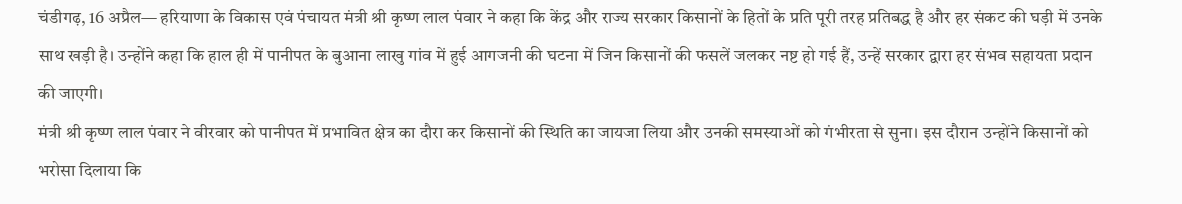चंडीगढ़, 16 अप्रैल— हरियाणा के विकास एवं पंचायत मंत्री श्री कृष्ण लाल पंवार ने कहा कि केंद्र और राज्य सरकार किसानों के हितों के प्रति पूरी तरह प्रतिबद्ध है और हर संकट की घड़ी में उनके साथ खड़ी है। उन्होंने कहा कि हाल ही में पानीपत के बुआना लाखु गांव में हुई आगजनी की घटना में जिन किसानों की फसलें जलकर नष्ट हो गई हैं, उन्हें सरकार द्वारा हर संभव सहायता प्रदान की जाएगी।
मंत्री श्री कृष्ण लाल पंवार ने वीरवार को पानीपत में प्रभावित क्षेत्र का दौरा कर किसानों की स्थिति का जायजा लिया और उनकी समस्याओं को गंभीरता से सुना। इस दौरान उन्होंने किसानों को भरोसा दिलाया कि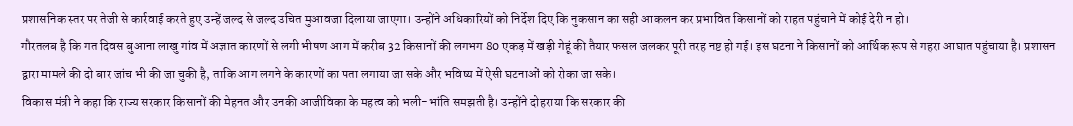प्रशासनिक स्तर पर तेजी से कार्रवाई करते हुए उन्हें जल्द से जल्द उचित मुआवजा दिलाया जाएगा। उन्होंने अधिकारियों को निर्देश दिए कि नुकसान का सही आकलन कर प्रभावित किसानों को राहत पहुंचाने में कोई देरी न हो।
गौरतलब है कि गत दिवस बुआना लाखु गांव में अज्ञात कारणों से लगी भीषण आग में करीब 32 किसानों की लगभग 80 एकड़ में खड़ी गेहूं की तैयार फसल जलकर पूरी तरह नष्ट हो गई। इस घटना ने किसानों को आर्थिक रूप से गहरा आघात पहुंचाया है। प्रशासन द्वारा मामले की दो बार जांच भी की जा चुकी है, ताकि आग लगने के कारणों का पता लगाया जा सके और भविष्य में ऐसी घटनाओं को रोका जा सके।
विकास मंत्री ने कहा कि राज्य सरकार किसानों की मेहनत और उनकी आजीविका के महत्व को भली-भांति समझती है। उन्होंने दोहराया कि सरकार की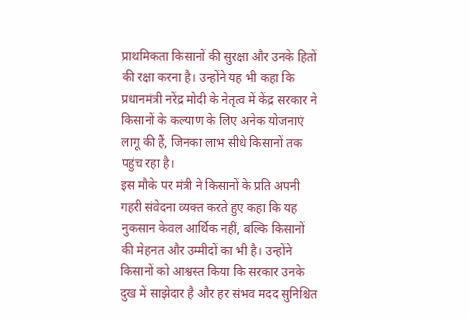प्राथमिकता किसानों की सुरक्षा और उनके हितों की रक्षा करना है। उन्होंने यह भी कहा कि प्रधानमंत्री नरेंद्र मोदी के नेतृत्व में केंद्र सरकार ने किसानों के कल्याण के लिए अनेक योजनाएं लागू की हैं, जिनका लाभ सीधे किसानों तक पहुंच रहा है।
इस मौके पर मंत्री ने किसानों के प्रति अपनी गहरी संवेदना व्यक्त करते हुए कहा कि यह नुकसान केवल आर्थिक नहीं, बल्कि किसानों की मेहनत और उम्मीदों का भी है। उन्होंने किसानों को आश्वस्त किया कि सरकार उनके दुख में साझेदार है और हर संभव मदद सुनिश्चित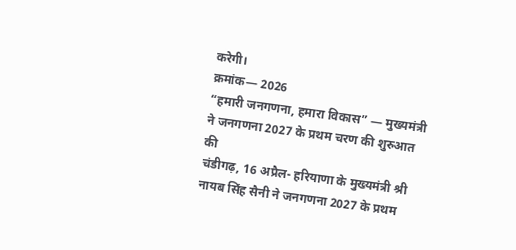करेगी।
क्रमांक— 2026
“हमारी जनगणना, हमारा विकास” — मुख्यमंत्री ने जनगणना 2027 के प्रथम चरण की शुरुआत की
चंडीगढ़, 16 अप्रैल- हरियाणा के मुख्यमंत्री श्री नायब सिंह सैनी ने जनगणना 2027 के प्रथम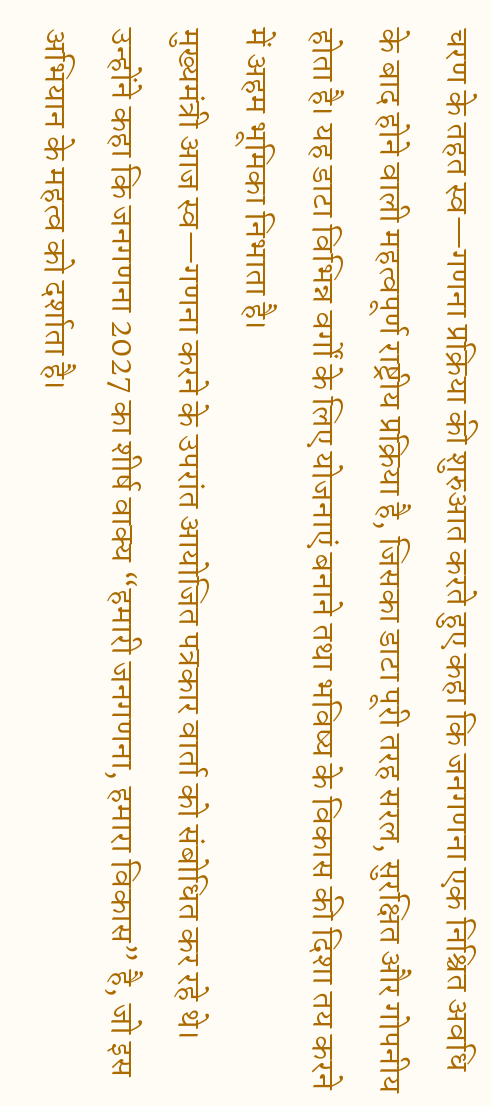चरण के तहत स्व—गणना प्रक्रिया की शुरुआत करते हुए कहा कि जनगणना एक निश्चित अवधि के बाद होने वाली महत्वपूर्ण राष्ट्रीय प्रक्रिया है, जिसका डाटा पूरी तरह सरल, सुरक्षित और गोपनीय होता है। यह डाटा विभिन्न वर्गों के लिए योजनाएं बनाने तथा भविष्य के विकास की दिशा तय करने में अहम भूमिका निभाता है।
मुख्यमंत्री आज स्व—गणना करने के उपरांत आयोजित पत्रकार वार्ता को संबोधित कर रहे थे। उन्होंने कहा कि जनगणना 2027 का शीर्ष वाक्य “हमारी जनगणना, हमारा विकास” है, जो इस अभियान के महत्व को दर्शाता है।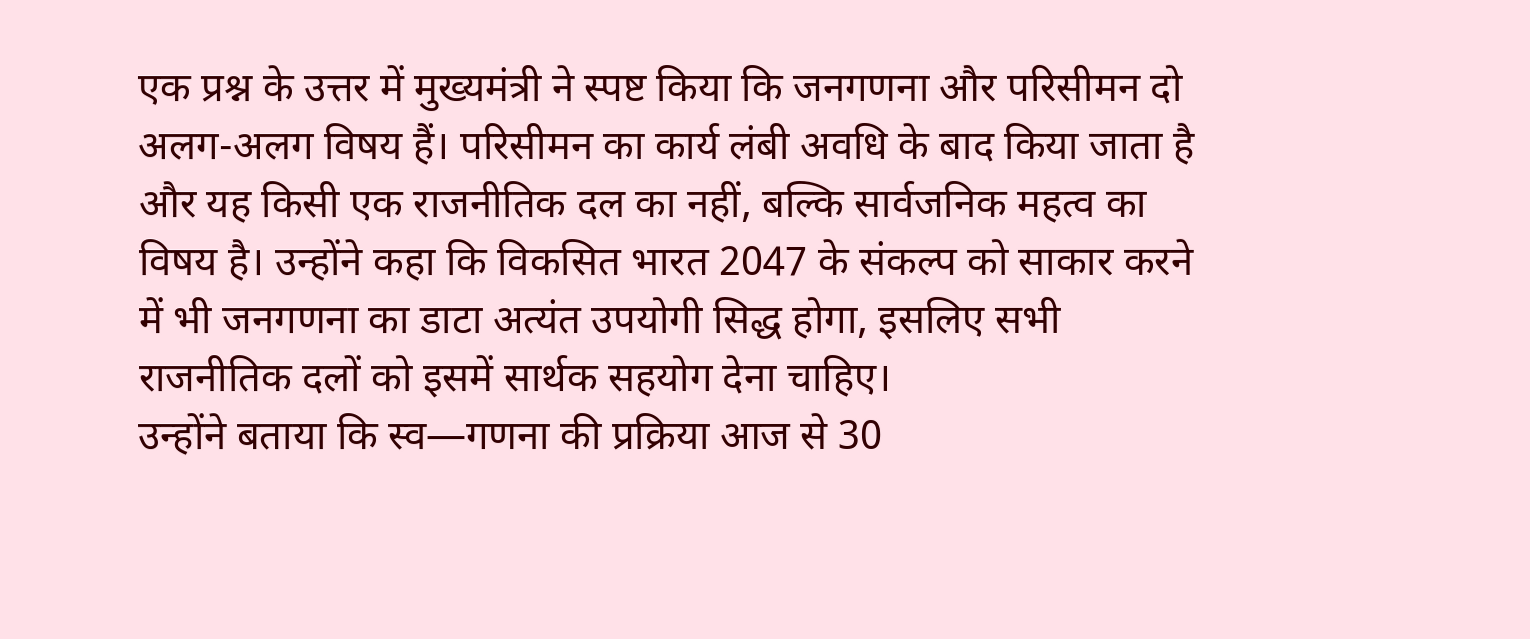एक प्रश्न के उत्तर में मुख्यमंत्री ने स्पष्ट किया कि जनगणना और परिसीमन दो अलग-अलग विषय हैं। परिसीमन का कार्य लंबी अवधि के बाद किया जाता है और यह किसी एक राजनीतिक दल का नहीं, बल्कि सार्वजनिक महत्व का विषय है। उन्होंने कहा कि विकसित भारत 2047 के संकल्प को साकार करने में भी जनगणना का डाटा अत्यंत उपयोगी सिद्ध होगा, इसलिए सभी राजनीतिक दलों को इसमें सार्थक सहयोग देना चाहिए।
उन्होंने बताया कि स्व—गणना की प्रक्रिया आज से 30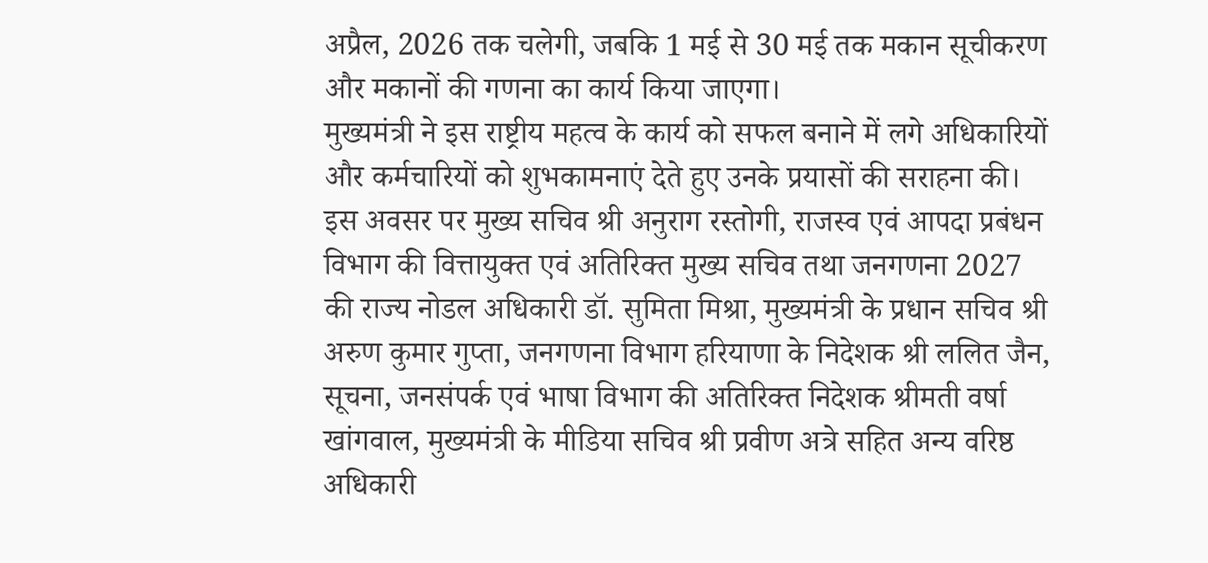अप्रैल, 2026 तक चलेगी, जबकि 1 मई से 30 मई तक मकान सूचीकरण और मकानों की गणना का कार्य किया जाएगा।
मुख्यमंत्री ने इस राष्ट्रीय महत्व के कार्य को सफल बनाने में लगे अधिकारियों और कर्मचारियों को शुभकामनाएं देते हुए उनके प्रयासों की सराहना की।
इस अवसर पर मुख्य सचिव श्री अनुराग रस्तोगी, राजस्व एवं आपदा प्रबंधन विभाग की वित्तायुक्त एवं अतिरिक्त मुख्य सचिव तथा जनगणना 2027 की राज्य नोडल अधिकारी डॉ. सुमिता मिश्रा, मुख्यमंत्री के प्रधान सचिव श्री अरुण कुमार गुप्ता, जनगणना विभाग हरियाणा के निदेशक श्री ललित जैन, सूचना, जनसंपर्क एवं भाषा विभाग की अतिरिक्त निदेशक श्रीमती वर्षा खांगवाल, मुख्यमंत्री के मीडिया सचिव श्री प्रवीण अत्रे सहित अन्य वरिष्ठ अधिकारी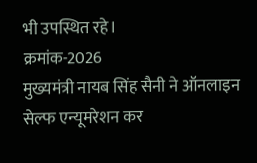भी उपस्थित रहे।
क्रमांक-2026
मुख्यमंत्री नायब सिंह सैनी ने ऑनलाइन सेल्फ एन्यूमरेशन कर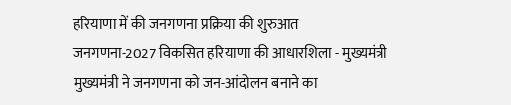हरियाणा में की जनगणना प्रक्रिया की शुरुआत
जनगणना-2027 विकसित हरियाणा की आधारशिला - मुख्यमंत्री
मुख्यमंत्री ने जनगणना को जन-आंदोलन बनाने का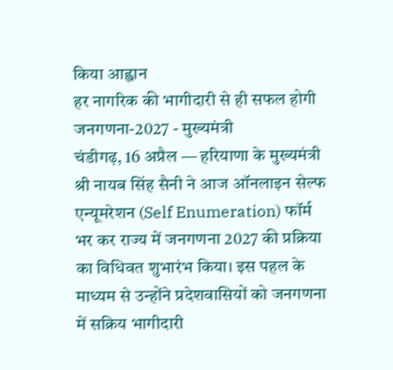किया आह्वान
हर नागरिक की भागीदारी से ही सफल होगी जनगणना-2027 - मुख्यमंत्री
चंडीगढ़, 16 अप्रैल — हरियाणा के मुख्यमंत्री श्री नायब सिंह सैनी ने आज ऑनलाइन सेल्फ एन्यूमरेशन (Self Enumeration) फॉर्म भर कर राज्य में जनगणना 2027 की प्रक्रिया का विधिवत शुभारंभ किया। इस पहल के माध्यम से उन्होंने प्रदेशवासियों को जनगणना में सक्रिय भागीदारी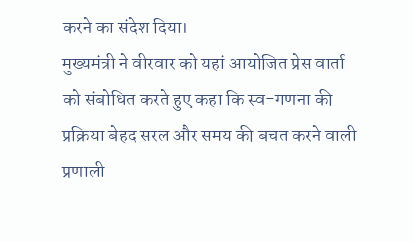करने का संदेश दिया।
मुख्यमंत्री ने वीरवार को यहां आयोजित प्रेस वार्ता को संबोधित करते हुए कहा कि स्व-गणना की प्रक्रिया बेहद सरल और समय की बचत करने वाली प्रणाली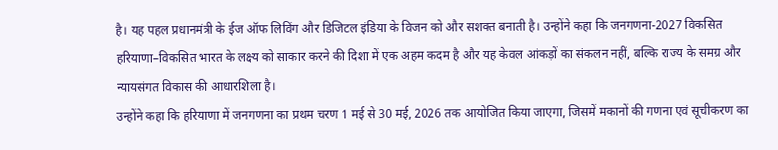है। यह पहल प्रधानमंत्री के ईज ऑफ लिविंग और डिजिटल इंडिया के विजन को और सशक्त बनाती है। उन्होंने कहा कि जनगणना-2027 विकसित हरियाणा–विकसित भारत के लक्ष्य को साकार करने की दिशा में एक अहम कदम है और यह केवल आंकड़ों का संकलन नहीं, बल्कि राज्य के समग्र और न्यायसंगत विकास की आधारशिला है।
उन्होंने कहा कि हरियाणा में जनगणना का प्रथम चरण 1 मई से 30 मई, 2026 तक आयोजित किया जाएगा, जिसमें मकानों की गणना एवं सूचीकरण का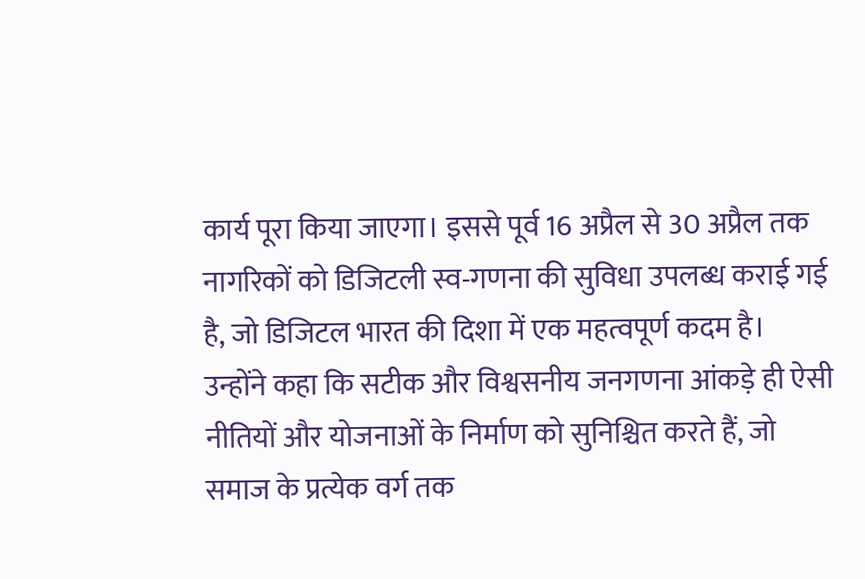कार्य पूरा किया जाएगा। इससे पूर्व 16 अप्रैल से 30 अप्रैल तक नागरिकों को डिजिटली स्व-गणना की सुविधा उपलब्ध कराई गई है, जो डिजिटल भारत की दिशा में एक महत्वपूर्ण कदम है।
उन्होंने कहा कि सटीक और विश्वसनीय जनगणना आंकड़े ही ऐसी नीतियों और योजनाओं के निर्माण को सुनिश्चित करते हैं, जो समाज के प्रत्येक वर्ग तक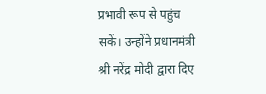प्रभावी रूप से पहुंच सकें। उन्होंने प्रधानमंत्री श्री नरेंद्र मोदी द्वारा दिए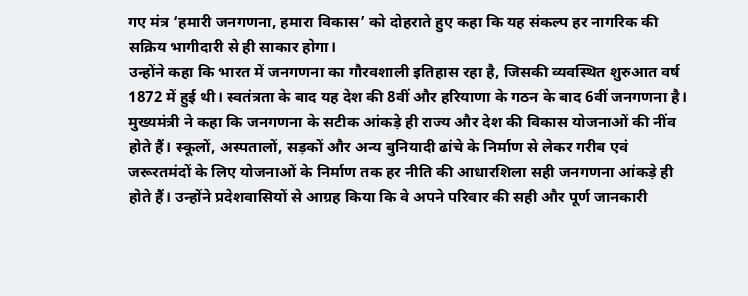गए मंत्र ‘हमारी जनगणना, हमारा विकास’ को दोहराते हुए कहा कि यह संकल्प हर नागरिक की सक्रिय भागीदारी से ही साकार होगा।
उन्होंने कहा कि भारत में जनगणना का गौरवशाली इतिहास रहा है, जिसकी व्यवस्थित शुरुआत वर्ष 1872 में हुई थी। स्वतंत्रता के बाद यह देश की 8वीं और हरियाणा के गठन के बाद 6वीं जनगणना है।
मुख्यमंत्री ने कहा कि जनगणना के सटीक आंकड़े ही राज्य और देश की विकास योजनाओं की नींव होते हैं। स्कूलों, अस्पतालों, सड़कों और अन्य बुनियादी ढांचे के निर्माण से लेकर गरीब एवं जरूरतमंदों के लिए योजनाओं के निर्माण तक हर नीति की आधारशिला सही जनगणना आंकड़े ही होते हैं। उन्होंने प्रदेशवासियों से आग्रह किया कि वे अपने परिवार की सही और पूर्ण जानकारी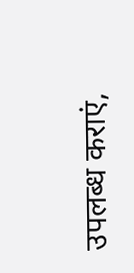उपलब्ध कराएं,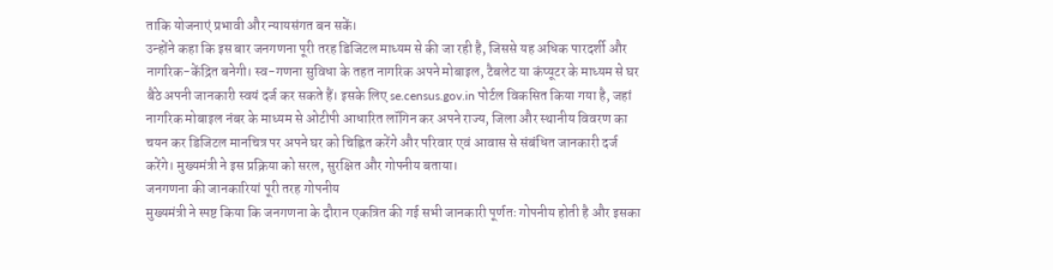ताकि योजनाएं प्रभावी और न्यायसंगत बन सकें।
उन्होंने कहा कि इस बार जनगणना पूरी तरह डिजिटल माध्यम से की जा रही है, जिससे यह अधिक पारदर्शी और नागरिक-केंद्रित बनेगी। स्व-गणना सुविधा के तहत नागरिक अपने मोबाइल, टैबलेट या कंप्यूटर के माध्यम से घर बैठे अपनी जानकारी स्वयं दर्ज कर सकते हैं। इसके लिए se.census.gov.in पोर्टल विकसित किया गया है, जहां नागरिक मोबाइल नंबर के माध्यम से ओटीपी आधारित लॉगिन कर अपने राज्य, जिला और स्थानीय विवरण का चयन कर डिजिटल मानचित्र पर अपने घर को चिह्नित करेंगे और परिवार एवं आवास से संबंधित जानकारी दर्ज करेंगे। मुख्यमंत्री ने इस प्रक्रिया को सरल, सुरक्षित और गोपनीय बताया।
जनगणना की जानकारियां पूरी तरह गोपनीय
मुख्यमंत्री ने स्पष्ट किया कि जनगणना के दौरान एकत्रित की गई सभी जानकारी पूर्णतः गोपनीय होती है और इसका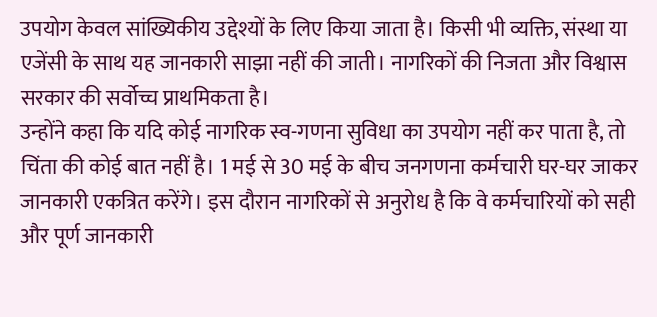उपयोग केवल सांख्यिकीय उद्देश्यों के लिए किया जाता है। किसी भी व्यक्ति, संस्था या एजेंसी के साथ यह जानकारी साझा नहीं की जाती। नागरिकों की निजता और विश्वास सरकार की सर्वोच्च प्राथमिकता है।
उन्होंने कहा कि यदि कोई नागरिक स्व-गणना सुविधा का उपयोग नहीं कर पाता है, तो चिंता की कोई बात नहीं है। 1 मई से 30 मई के बीच जनगणना कर्मचारी घर-घर जाकर जानकारी एकत्रित करेंगे। इस दौरान नागरिकों से अनुरोध है कि वे कर्मचारियों को सही और पूर्ण जानकारी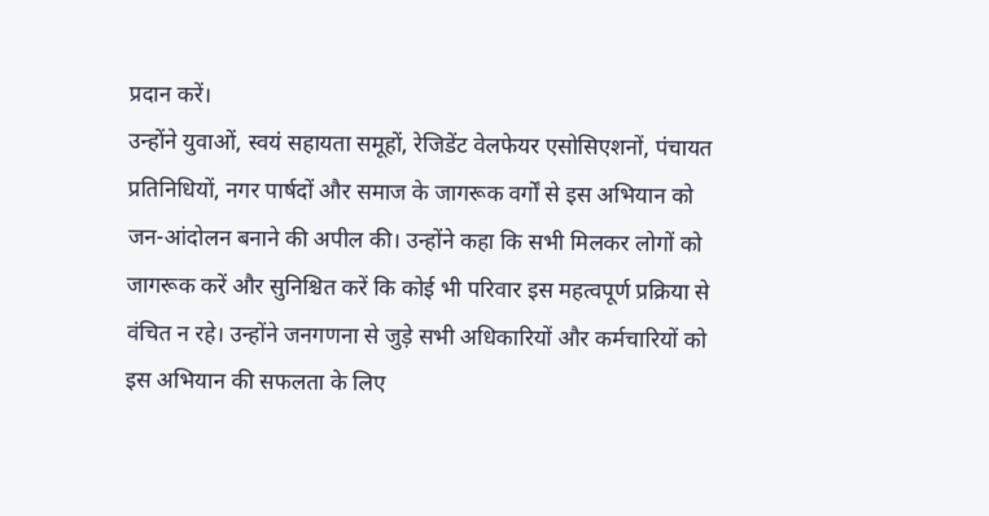प्रदान करें।
उन्होंने युवाओं, स्वयं सहायता समूहों, रेजिडेंट वेलफेयर एसोसिएशनों, पंचायत प्रतिनिधियों, नगर पार्षदों और समाज के जागरूक वर्गों से इस अभियान को जन-आंदोलन बनाने की अपील की। उन्होंने कहा कि सभी मिलकर लोगों को जागरूक करें और सुनिश्चित करें कि कोई भी परिवार इस महत्वपूर्ण प्रक्रिया से वंचित न रहे। उन्होंने जनगणना से जुड़े सभी अधिकारियों और कर्मचारियों को इस अभियान की सफलता के लिए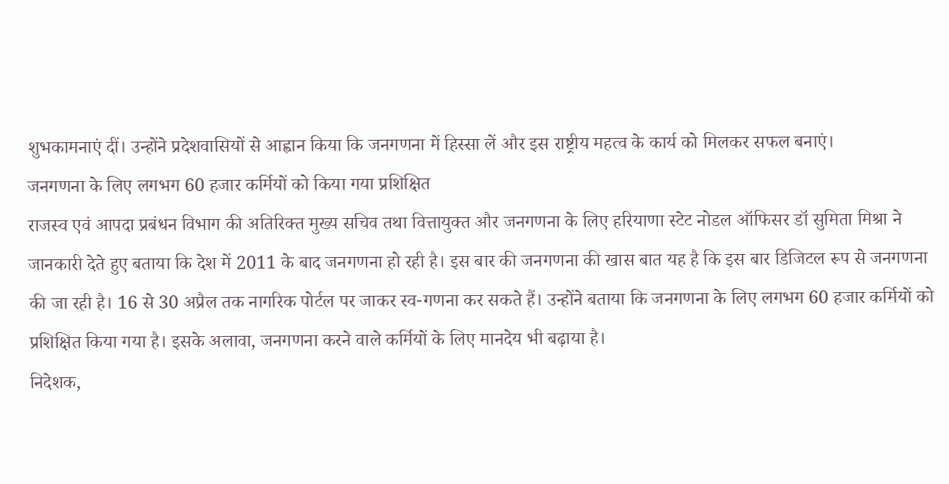शुभकामनाएं दीं। उन्होंने प्रदेशवासियों से आह्वान किया कि जनगणना में हिस्सा लें और इस राष्ट्रीय महत्व के कार्य को मिलकर सफल बनाएं।
जनगणना के लिए लगभग 60 हजार कर्मियों को किया गया प्रशिक्षित
राजस्व एवं आपदा प्रबंधन विभाग की अतिरिक्त मुख्य सचिव तथा वित्तायुक्त और जनगणना के लिए हरियाणा स्टेट नोडल ऑफिसर डॉ सुमिता मिश्रा ने जानकारी देते हुए बताया कि देश में 2011 के बाद जनगणना हो रही है। इस बार की जनगणना की खास बात यह है कि इस बार डिजिटल रूप से जनगणना की जा रही है। 16 से 30 अप्रैल तक नागरिक पोर्टल पर जाकर स्व-गणना कर सकते हैं। उन्होंने बताया कि जनगणना के लिए लगभग 60 हजार कर्मियों को प्रशिक्षित किया गया है। इसके अलावा, जनगणना करने वाले कर्मियों के लिए मानदेय भी बढ़ाया है।
निदेशक,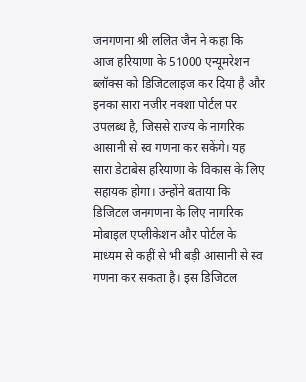जनगणना श्री ललित जैन ने कहा कि आज हरियाणा के 51000 एन्यूमरेशन ब्लॉक्स को डिजिटलाइज कर दिया है और इनका सारा नजीर नक्शा पोर्टल पर उपलब्ध है, जिससे राज्य के नागरिक आसानी से स्व गणना कर सकेंगे। यह सारा डेटाबेस हरियाणा के विकास के लिए सहायक होगा। उन्होंने बताया कि डिजिटल जनगणना के लिए नागरिक मोबाइल एप्लीकेशन और पोर्टल के माध्यम से कहीं से भी बड़ी आसानी से स्व गणना कर सकता है। इस डिजिटल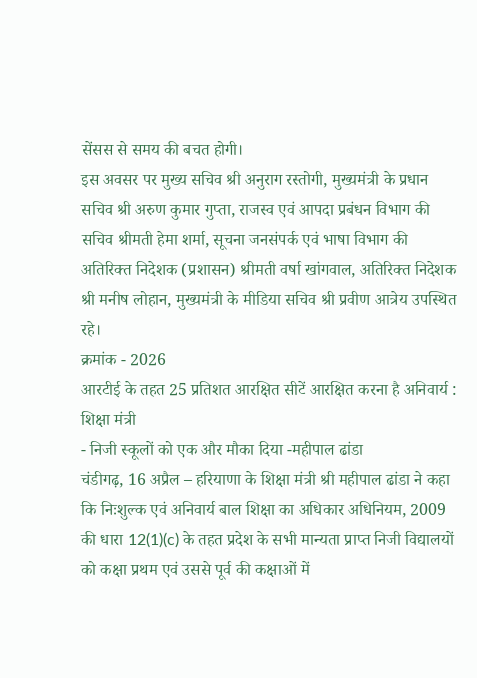सेंसस से समय की बचत होगी।
इस अवसर पर मुख्य सचिव श्री अनुराग रस्तोगी, मुख्यमंत्री के प्रधान सचिव श्री अरुण कुमार गुप्ता, राजस्व एवं आपदा प्रबंधन विभाग की सचिव श्रीमती हेमा शर्मा, सूचना जनसंपर्क एवं भाषा विभाग की अतिरिक्त निदेशक (प्रशासन) श्रीमती वर्षा खांगवाल, अतिरिक्त निदेशक श्री मनीष लोहान, मुख्यमंत्री के मीडिया सचिव श्री प्रवीण आत्रेय उपस्थित रहे।
क्रमांक - 2026
आरटीई के तहत 25 प्रतिशत आरक्षित सीटें आरक्षित करना है अनिवार्य : शिक्षा मंत्री
- निजी स्कूलों को एक और मौका दिया -महीपाल ढांडा
चंडीगढ़, 16 अप्रैल – हरियाणा के शिक्षा मंत्री श्री महीपाल ढांडा ने कहा कि निःशुल्क एवं अनिवार्य बाल शिक्षा का अधिकार अधिनियम, 2009 की धारा 12(1)(c) के तहत प्रदेश के सभी मान्यता प्राप्त निजी विद्यालयों को कक्षा प्रथम एवं उससे पूर्व की कक्षाओं में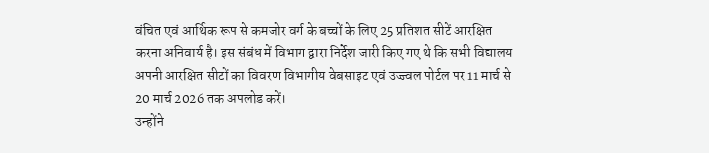वंचित एवं आर्थिक रूप से कमजोर वर्ग के बच्चों के लिए 25 प्रतिशत सीटें आरक्षित करना अनिवार्य है। इस संबंध में विभाग द्वारा निर्देश जारी किए गए थे कि सभी विद्यालय अपनी आरक्षित सीटों का विवरण विभागीय वेबसाइट एवं उज्ज्वल पोर्टल पर 11 मार्च से 20 मार्च 2026 तक अपलोड करें।
उन्होंने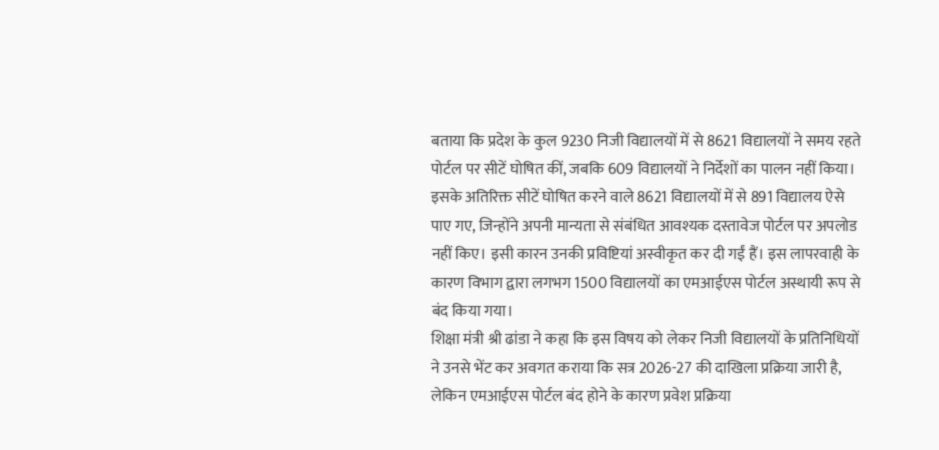बताया कि प्रदेश के कुल 9230 निजी विद्यालयों में से 8621 विद्यालयों ने समय रहते पोर्टल पर सीटें घोषित कीं, जबकि 609 विद्यालयों ने निर्देशों का पालन नहीं किया। इसके अतिरिक्त सीटें घोषित करने वाले 8621 विद्यालयों में से 891 विद्यालय ऐसे पाए गए, जिन्होंने अपनी मान्यता से संबंधित आवश्यक दस्तावेज पोर्टल पर अपलोड नहीं किए। इसी कारन उनकी प्रविष्टियां अस्वीकृत कर दी गईं हैं। इस लापरवाही के कारण विभाग द्वारा लगभग 1500 विद्यालयों का एमआईएस पोर्टल अस्थायी रूप से बंद किया गया।
शिक्षा मंत्री श्री ढांडा ने कहा कि इस विषय को लेकर निजी विद्यालयों के प्रतिनिधियों ने उनसे भेंट कर अवगत कराया कि सत्र 2026-27 की दाखिला प्रक्रिया जारी है, लेकिन एमआईएस पोर्टल बंद होने के कारण प्रवेश प्रक्रिया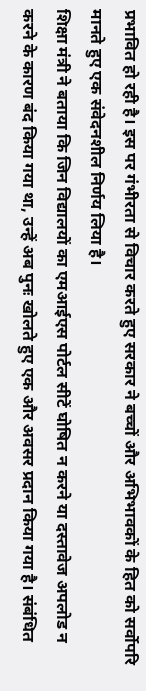प्रभावित हो रही है। इस पर गंभीरता से विचार करते हुए सरकार ने बच्चों और अभिभावकों के हित को सर्वोपरि मानते हुए एक संवेदनशील निर्णय लिया है।
शिक्षा मंत्री ने बताया कि जिन विद्यालयों का एमआईएस पोर्टल सीटें घोषित न करने या दस्तावेज अपलोड न करने के कारण बंद किया गया था, उन्हें अब पुनः खोलते हुए एक और अवसर प्रदान किया गया है। संबंधित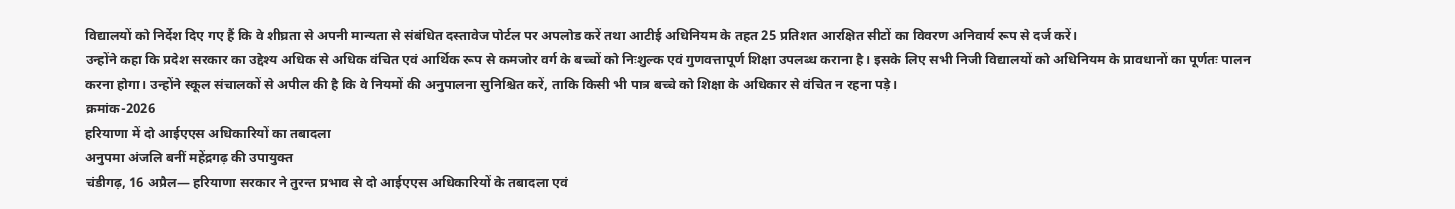विद्यालयों को निर्देश दिए गए हैं कि वे शीघ्रता से अपनी मान्यता से संबंधित दस्तावेज पोर्टल पर अपलोड करें तथा आटीई अधिनियम के तहत 25 प्रतिशत आरक्षित सीटों का विवरण अनिवार्य रूप से दर्ज करें।
उन्होंने कहा कि प्रदेश सरकार का उद्देश्य अधिक से अधिक वंचित एवं आर्थिक रूप से कमजोर वर्ग के बच्चों को निःशुल्क एवं गुणवत्तापूर्ण शिक्षा उपलब्ध कराना है। इसके लिए सभी निजी विद्यालयों को अधिनियम के प्रावधानों का पूर्णतः पालन करना होगा। उन्होंने स्कूल संचालकों से अपील की है कि वे नियमों की अनुपालना सुनिश्चित करें, ताकि किसी भी पात्र बच्चे को शिक्षा के अधिकार से वंचित न रहना पड़े।
क्रमांक-2026
हरियाणा में दो आईएएस अधिकारियों का तबादला
अनुपमा अंजलि बनीं महेंद्रगढ़ की उपायुक्त
चंडीगढ़, 16 अप्रैल— हरियाणा सरकार ने तुरन्त प्रभाव से दो आईएएस अधिकारियों के तबादला एवं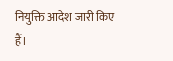नियुक्ति आदेश जारी किए हैं।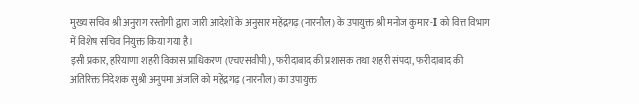मुख्य सचिव श्री अनुराग रस्तोगी द्वारा जारी आदेशों के अनुसार महेंद्रगढ़ (नारनौल) के उपायुक्त श्री मनोज कुमार-I को वित्त विभाग में विशेष सचिव नियुक्त किया गया है।
इसी प्रकार, हरियाणा शहरी विकास प्राधिकरण (एचएसवीपी), फरीदाबाद की प्रशासक तथा शहरी संपदा, फरीदाबाद की अतिरिक्त निदेशक सुश्री अनुपमा अंजलि को महेंद्रगढ़ (नारनौल) का उपायुक्त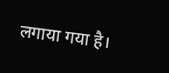लगाया गया है।